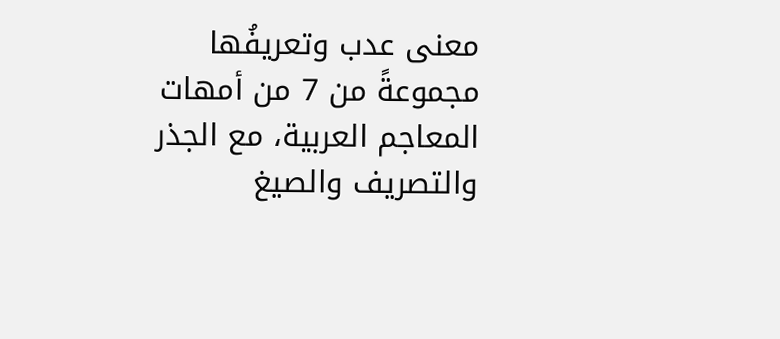معنى عدب وتعريفُها مجموعةً من 7 من أمهات المعاجم العربية، مع الجذر والتصريف والصيغ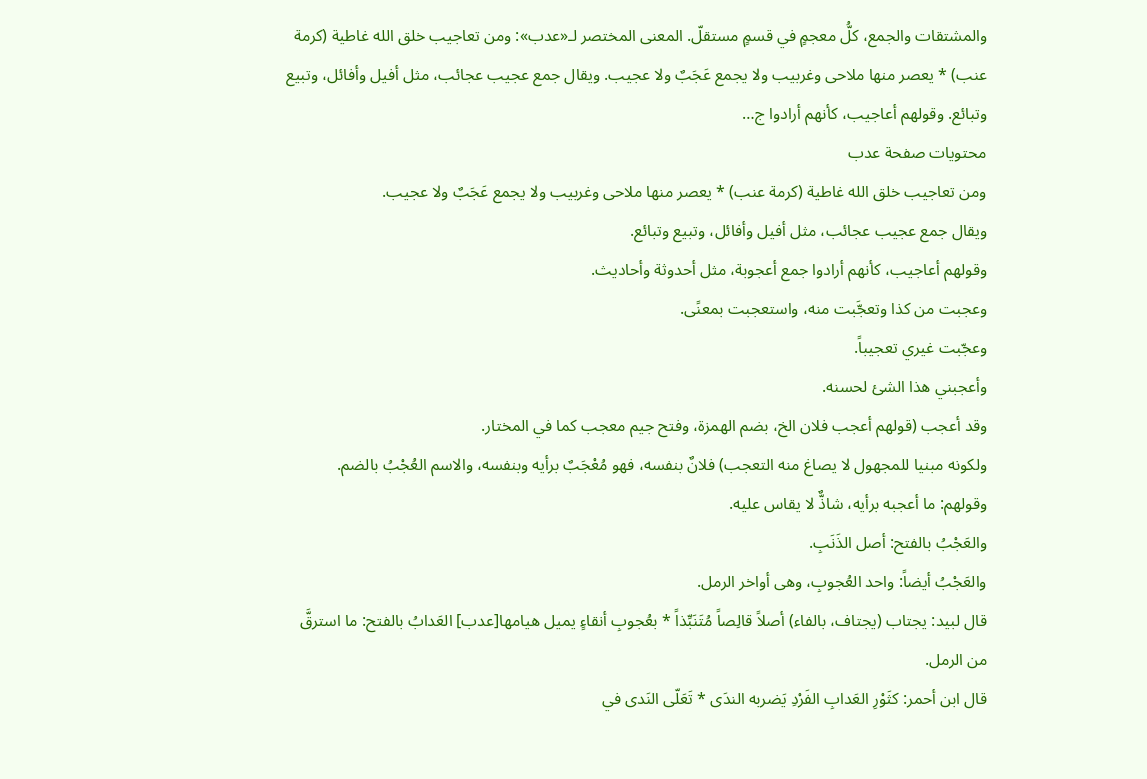والمشتقات والجمع، كلُّ معجمٍ في قسمٍ مستقلّ. المعنى المختصر لـ«عدب»: ومن تعاجيب خلق الله غاطية (كرمة عنب) * يعصر منها ملاحى وغربيب ولا يجمع عَجَبٌ ولا عجيب. ويقال جمع عجيب عجائب، مثل أفيل وأفائل، وتبيع وتبائع. وقولهم أعاجيب، كأنهم أرادوا ج…
محتويات صفحة عدب
ومن تعاجيب خلق الله غاطية (كرمة عنب) * يعصر منها ملاحى وغربيب ولا يجمع عَجَبٌ ولا عجيب.
ويقال جمع عجيب عجائب، مثل أفيل وأفائل، وتبيع وتبائع.
وقولهم أعاجيب، كأنهم أرادوا جمع أعجوبة، مثل أحدوثة وأحاديث.
وعجبت من كذا وتعجَّبت منه، واستعجبت بمعنًى.
وعجّبت غيري تعجيباً.
وأعجبني هذا الشئ لحسنه.
وقد أعجب (قولهم أعجب فلان الخ، بضم الهمزة، وفتح جيم معجب كما في المختار.
ولكونه مبنيا للمجهول لا يصاغ منه التعجب) فلانٌ بنفسه، فهو مُعْجَبٌ برأيه وبنفسه، والاسم العُجْبُ بالضم.
وقولهم: ما أعجبه برأيه، شاذٌّ لا يقاس عليه.
والعَجْبُ بالفتح: أصل الذَنَبِ.
والعَجْبُ أيضاً: واحد العُجوبِ، وهى أواخر الرمل.
قال لبيد: يجتاب (يجتاف، بالفاء) أصلاً قالِصاً مُتَنَبِّذاً * بعُجوبِ أنقاءٍ يميل هيامها[عدب] العَدابُ بالفتح: ما استرقَّ من الرمل.
قال ابن أحمر: كثَوْرِ العَدابِ الفَرْدِ يَضربه الندَى * تَعَلّى النَدى في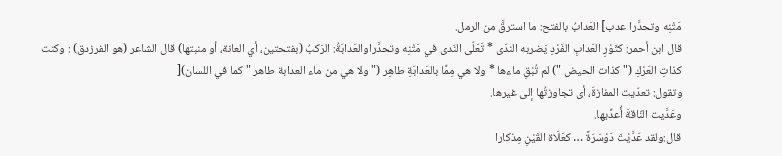مَتْنِه وتحدَّرا عدب] العَدابُ بالفتح: ما استرقَّ من الرمل.
قال ابن أحمر: كثَوْرِ العَدابِ الفَرْدِ يَضربه الندَى * تَعَلّى النَدى في مَتْنِه وتحدَّراوالعَدابَةُ: الرَكبُ (بفتحتين، أي العانة، أو منبتها) قال الشاعر (هو الفرزدق) : وكنت كذاتِ العَرْكِ (" كذات الحيض ") لم تُبْقِ ماءها * ولا هي مِمَّا بالعَدابَةِ طاهِر (" ولا هي من ماء العدابة طاهر " كما في اللسان)[
وتقول: تعدّيت المفازةَ، أى تجاوزتُها إلى غيرها.
وعَدَّيت النّاقةَ أُعدِّيها.
قال:ولقد عَدَّيْتَ دَوْسَرَةً … كعَلَاة القَيْنِ مِذكارا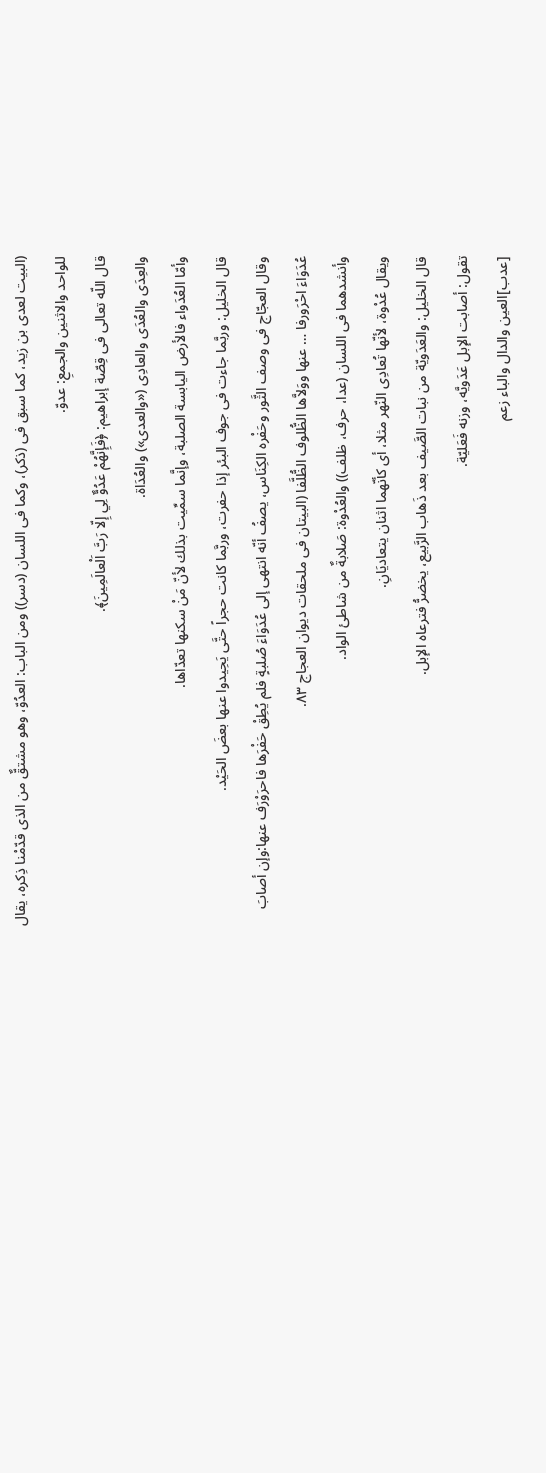(البيت لعدى بن زيد، كما سبق فى (ذكر)، وكما فى اللسان (دسر)) ومن الباب: العدُوّ، وهو مشتقٌّ من الذى قدّمْنا ذِكره، يقال للواحد والاثنين والجمعِ: عدوّ.
قال اللّه تعالى فى قِصّة إبراهيم: ﴿فَإِنَّهُمْ عَدُوٌّ لِي إِلّا رَبَّ اَلْعالَمِينَ﴾.
والعِدَى والعُدَى والعادِى («والعدى») والعُدَاة.
وأمّا العُدَواء فالأرض اليابسة الصلبة، وإنَّما سمِّيت بذلك لأنّ مَنْ سكنها تعدّاها.
قال الخليل: وربَّما جاءت فى جوف البئر إذا حفرت، وربَّما كانت حجراً حتَّى يَحِيدوا عنها بعضَ الحَيْد.
وقال العجّاج فى وصف الثَّور وحَفْره الكِنَاس، يصفُ أنّه انتهى إلى عُدَوَاءَ صُلبةٍ فلم يُطِقْ حَفْرَها فاحرَوْرَف عنها:وإن أصابَ عُدَوَاءَ احْرَورفا … عنها ووَلاَّها الظُّلوف الظُّلَّفا (البيتان فى ملحقات ديوان العجاج ٨٣.
وأنشدهما فى اللسان (عدا، حرف، ظلف)) والعُدْوة: صَلابةٌ من شاطئ الواد.
ويقال عُدْوة، لأنّها تُعادِى النّهر مثلا، أى كأنّهما اثنان يتعاديَانِ.
قال الخليل: والعَدَويّة من نبات الصَّيف بعد ذَهاب الرَّبيع، يخضرُّ فترعاه الإبل.
تقول: أصابت الإبل عَدَويَّه، وزنه فَعَليّة.
[عدب]العين والدال والباء زعم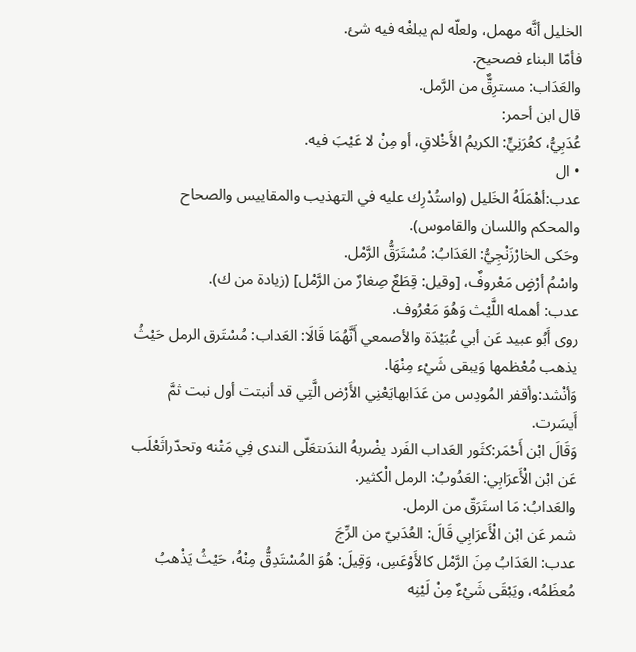الخليل أنَّه مهمل، ولعلّه لم يبلغْه فيه شئ.
فأمّا البناء فصحيح.
والعَدَاب: مسترِقٌّ من الرَّمل.
قال ابن أحمر:
عُدَبِيُّ، كعُرَنِيٍّ: الكريمُ الأَخْلاقِ، أو مِنْ لا عَيْبَ فيه.
• ال
عدب:أهْمَلَهُ الخَليل (واستُدْرِك عليه في التهذيب والمقاييس والصحاح والمحكم واللسان والقاموس).
وحَكى الخارْزَنْجِيُّ: العَدَابُ: مُسْتَرَقُّ الرَّمْل.
واسْمُ أرْضٍ مَعْروفٌ، [وقيل: قِطَعٌ صِغارٌ من الرَّمْل] (زيادة من ك).
عدب: أهمله اللَّيْث وَهُوَ مَعْرُوف.
روى أَبُو عبيد عَن أبي عُبَيْدَة والأصمعي أَنَّهُمَا قَالَا: العَداب: مُسْتَرق الرمل حَيْثُ يذهب مُعْظمها وَيبقى شَيْء مِنْهَا.
وَأنْشد:وأقفر المُودِس من عَدَابهايَعْنِي الأَرْض الَّتِي قد أنبتت أول نبت ثمَّ أَيسَرت.
وَقَالَ ابْن أَحْمَر:كثَور العَداب الفَرد يضْربهُ الندَىتعَلّى الندى فِي مَتْنه وتحدّراثَعْلَب عَن ابْن الْأَعرَابِي: العَدُوبُ: الرمل الْكثير.
والعَدابُ: مَا استَرَقّ من الرمل.
شمر عَن ابْن الْأَعرَابِي قَالَ: العُدَبيّ من الرِّجَ
عدب: العَدَابُ مِنَ الرَّمْل كالأَوْعَسِ، وَقِيلَ: هُوَ المُسْتَدِقُّ مِنْهُ، حَيْثُ يَذْهبُ مُعظَمُه، ويَبْقَى شَيْءٌ مِنْ لَيْنِه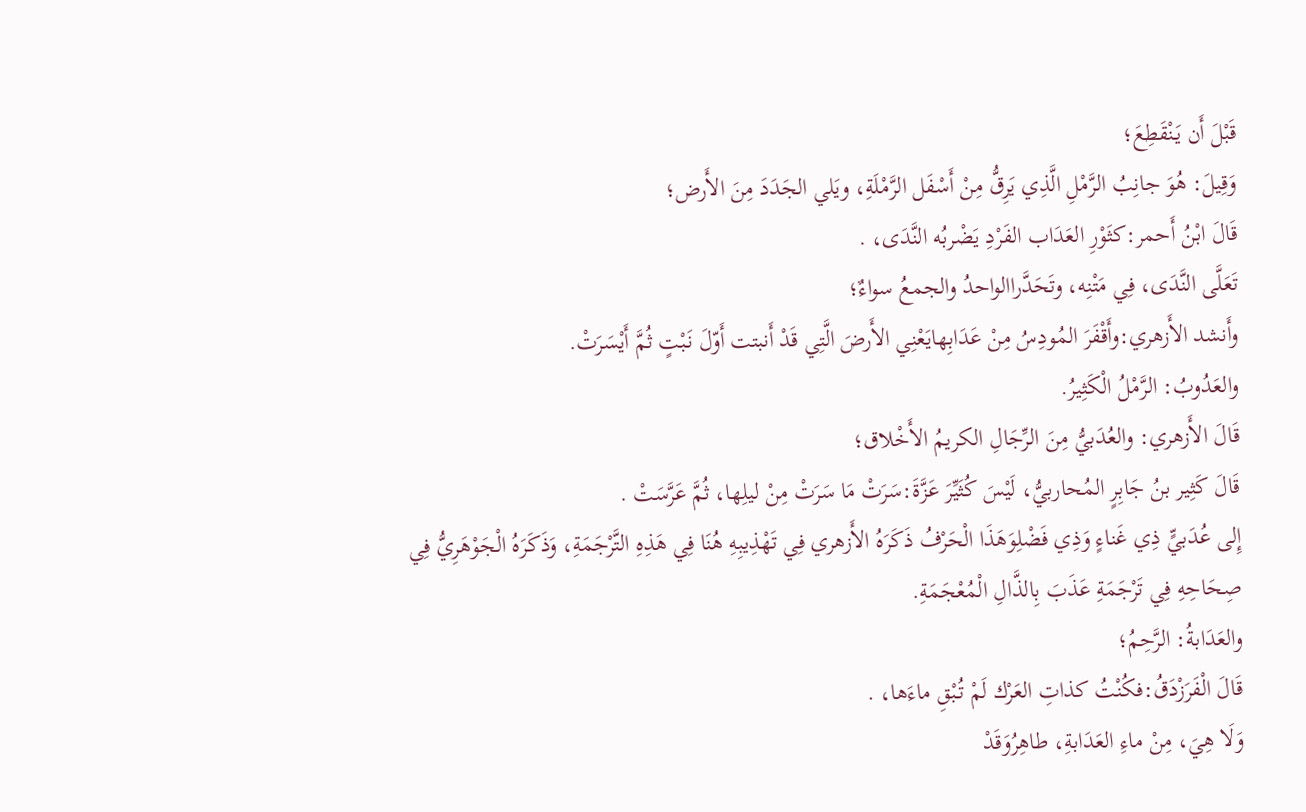قَبْلَ أَن يَنْقَطِعَ؛
وَقِيلَ: هُوَ جانِبُ الرَّمْلِ الَّذِي يَرِقُّ مِنْ أَسْفَل الرَّمْلَةِ، ويَلي الجَدَدَ مِنَ الأَرض؛
قَالَ ابْنُ أَحمر:كثَوْرِ العَدَاب الفَرْدِ يَضْربُه النَّدَى، .
تَعَلَّى النَّدَى، فِي مَتْنِه، وتَحَدَّراالواحدُ والجمعُ سواءٌ؛
وأَنشد الأَزهري:وأَقْفَرَ المُودِسُ مِنْ عَدَابِهايَعْنِي الأَرضَ الَّتِي قَدْ أَنبتت أَوّلَ نَبْتٍ ثُمَّ أَيْسَرَتْ.
والعَدُوبُ: الرَّمْلُ الْكَثِيرُ.
قَالَ الأَزهري: والعُدَبيُّ مِنَ الرِّجَالِ الكريمُ الأَخْلاق؛
قَالَ كَثِير بنُ جَابِرٍ المُحاربيُّ، لَيْسَ كُثَيِّرَ عَزَّةَ:سَرَتْ مَا سَرَتْ مِنْ ليلِها، ثُمَّ عَرَّسَتْ .
إِلى عُدَبيٍّ ذِي غَناءٍ وَذِي فَضْلِوَهَذَا الْحَرْفُ ذَكَرَهُ الأَزهري فِي تَهْذِيبِهِ هُنَا فِي هَذِهِ التَّرْجَمَةِ، وَذَكَرَهُ الْجَوْهَرِيُّ فِي صِحَاحِهِ فِي تَرْجَمَةِ عَذَبَ بِالذَّالِ الْمُعْجَمَةِ.
والعَدَابةُ: الرَّحِمُ؛
قَالَ الْفَرَزْدَقُ:فكُنْتُ كذاتِ العَرْك لَمْ تُبْقِ ماءَها، .
وَلَا هِيَ، مِنْ ماءِ العَدَابةِ، طاهِرُوَقَدْ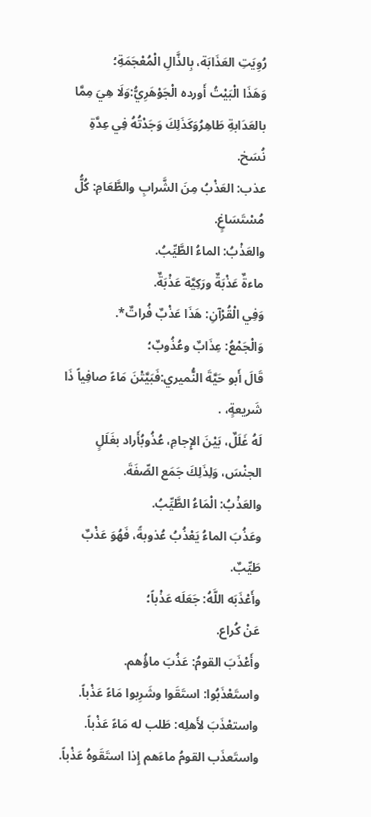رُوِيَتِ العَذَابَة، بِالذَّالِ الْمُعْجَمَةِ؛
وَهَذَا الْبَيْتُ أَورده الْجَوْهَرِيُّ:وَلَا هِيَ مِمَّا بالعَدَابةِ طَاهِرُوَكَذَلِكَ وَجَدْتُهُ فِي عِدَّةِ نُسَخ.
عذب: العَذْبُ مِنَ الشَّرابِ والطَّعَامِ: كُلُّ مُسْتَسَاغٍ.
والعَذْبُ: الماءُ الطَّيِّبُ.
ماءةٌ عَذْبَةٌ ورَكِيَّة عَذْبَةٌ.
وَفِي الْقُرْآنِ: هَذَا عَذْبٌ فُراتٌ*.
وَالْجَمْعُ: عِذَابٌ وعُذُوبٌ؛
قَالَ أَبو حَيَّةَ النُّميري:فَبَيَّتْنَ مَاءً صافِياً ذَا شَريعةٍ، .
لَهُ غَلَلٌ، بَيْنَ الإِجامِ، عُذُوبُأَراد بغَلَلٍ الجنْسَ، وَلِذَلِكَ جَمَع الصِّفَةَ.
والعَذْبُ: الْمَاءُ الطَّيِّبُ.
وعَذُبَ الماءُ يَعْذُبُ عُذوبةً، فَهُوَ عَذْبٌ طَيِّبٌ.
وأَعْذَبَه اللَّهُ: جَعَلَه عَذْباً؛
عَنْ كُراع.
وأَعْذَبَ القومُ: عَذُبَ ماؤُهم.
واستَعْذَبُوا: استَقَوا وشَرِبوا مَاءً عَذْباً.
واستعْذَبَ لأَهلِه: طَلب له مَاءً عَذْباً.
واستَعذَب القومُ ماءَهم إِذا استَقَوهُ عَذْباً.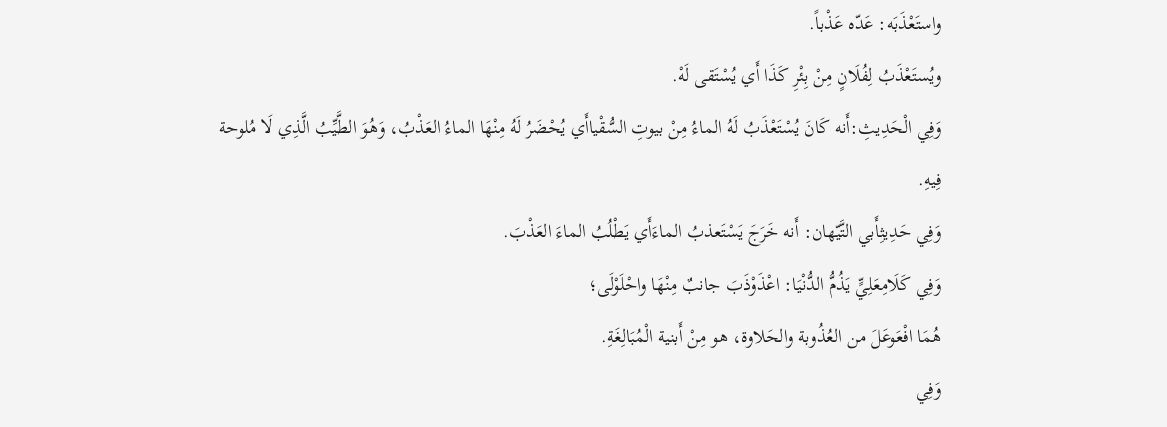واستَعْذَبَه: عَدّه عَذْباً.
ويُستَعْذَبُ لِفُلَانٍ مِنْ بِئْرِ كَذَا أَي يُسْتَقى لَهْ.
وَفِي الْحَدِيثِ:أَنه كَانَ يُسْتَعْذَبُ لَهُ الماءُ مِنْ بيوتِ السُّقْياأَي يُحْضَرُ لَهُ مِنْهَا الماءُ العَذْبُ، وَهُوَ الطَّيِّبُ الَّذِي لَا مُلوحة فِيهِ.
وَفِي حَدِيثِأَبي التَّيّهان: أَنه خَرَجَ يَسْتَعذبُ الماءَأَي يَطْلُبُ الماءَ العَذْبَ.
وَفِي كَلَامِعَلِيٍّ يَذُمُّ الدُّنْيَا: اعْذَوْذَبَ جانبٌ مِنْهَا واحْلَوْلَى؛
هُمَا افْعَوعَلَ من العُذُوبة والحَلاوة، هو مِنْ أَبنية الْمُبَالِغَةِ.
وَفِي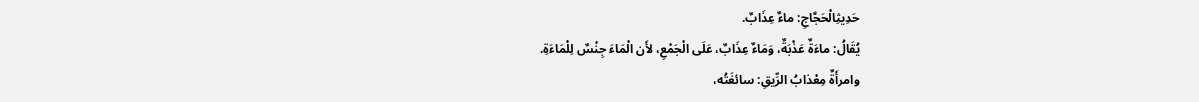حَدِيثِالْحَجَّاجِ: ماءٌ عِذَابٌ.
يُقَالُ: ماءَةٌ عَذْبَةٌ، وَمَاءٌ عِذَابٌ، عَلَى الْجَمْعِ، لأَن الْمَاءَ جِنْسٌ لِلْمَاءَةِ.
وامرأَةٌ مِعْذابُ الرِّيقِ: سائغَتُه،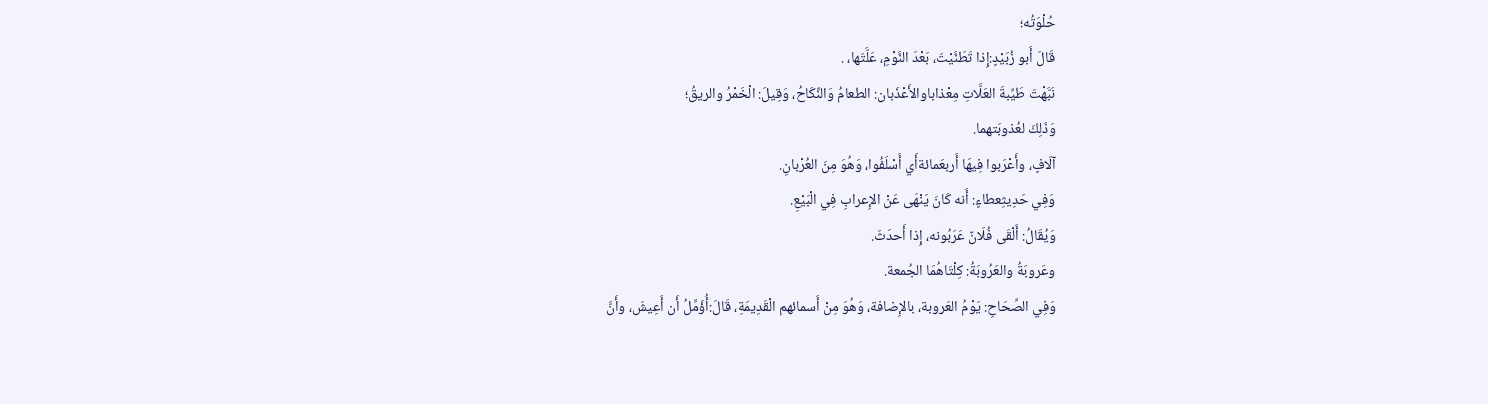حُلْوَتُه؛
قَالَ أَبو زُبَيْدٍ:إِذا تَطَنَّيْتَ، بَعْدَ النَّوْمِ، عَلَّتَها، .
نَبَّهْتَ طَيِّبةَ العَلَّاتِ مِعْذاباوالأَعْذَبان: الطعامُ وَالنِّكَاحُ، وَقِيلَ: الْخَمْرُ والريقُ؛
وَذَلِكَ لعُذوبَتهما.
آلَافٍ، وأَعْرَبوا فِيهَا أَربعَمائةأَي أَسْلَفُوا، وَهُوَ مِنَ العُرْبانِ.
وَفِي حَدِيثِعطاءٍ: أَنه كَانَ يَنْهَى عَنْ الإِعرابِ فِي الْبَيْعِ.
وَيُقَالُ: أَلْقَى فُلَانٌ عَرَبُونه، إِذا أَحدَثَ.
وعَروبَةُ والعَرُوبَةُ: كِلْتَاهُمَا الجُمعة.
وَفِي الصِّحَاحِ: يَوْمُ العَروبة، بالإِضافة، وَهُوَ مِنْ أَسمائهم الْقَدِيمَةِ، قَالَ:أُؤَمِّلُ أَن أَعِيشَ، وأَنَّ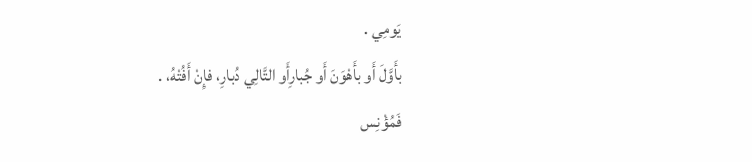يَومِي .
بأَوَّلَ أَو بأَهْوَنَ أَو جُبارِأَو التَّالِي دُبارِ، فإِنْ أَفُتْهُ، .
فَمُؤْنِس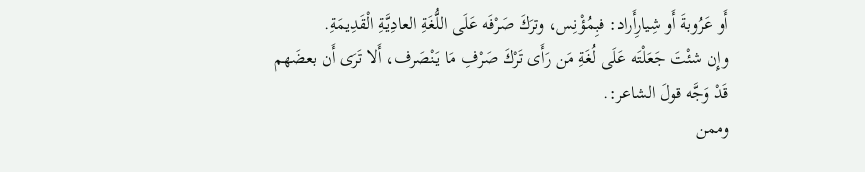أَو عَرُوبةَ أَو شِيارِأَراد: فبِمُؤْنِس، وترَكَ صَرْفَه عَلَى اللُّغَةِ العادِيَّةِ الْقَدِيمَةِ.
وإِن شئْتَ جَعَلْتَه عَلَى لُغَةِ مَن رَأَى تَرْكَ صَرْفِ مَا يَنْصَرف، أَلا تَرَى أَن بعضَهم قَدْ وَجَّه قولَ الشاعر:.
وممن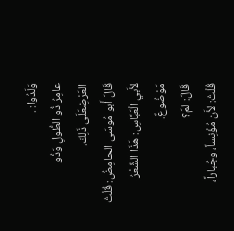وَلَدُوا: .
عامِرُ ذُو الطُّولِ وَذُو العَرْضِعَلَى ذَلِكَ.
قَالَ أَبو مُوسَى الحامِضُ: قُلْتُ لأَبي الْعَبَّاسِ: هَذَا الشِّعْرُ مَوْضُوعٌ.
قَالَ: لمَ؟
قُلْتُ: لأَن مُؤْنِساً، وجُباراً،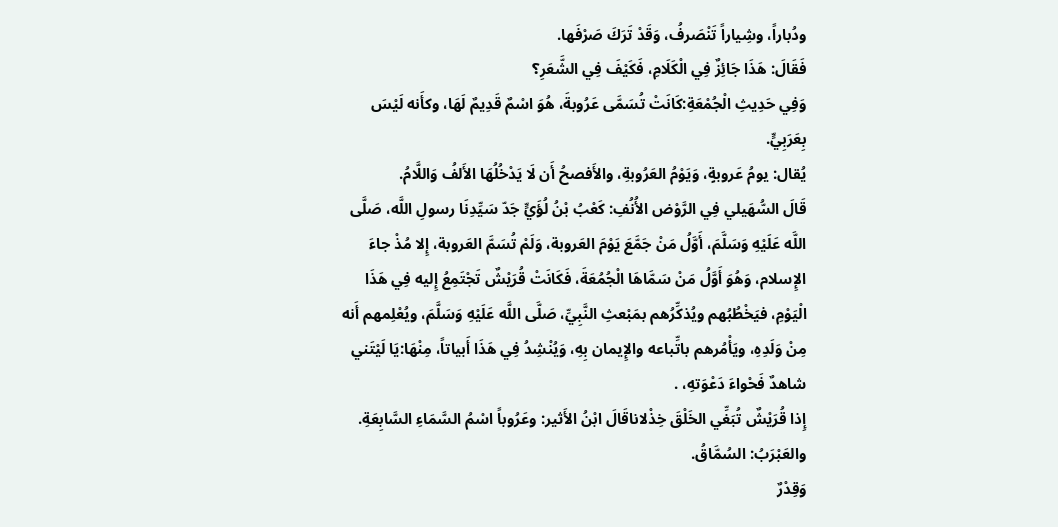ودُباراً، وشِياراً تَنْصَرفُ، وَقَدْ تَرَكَ صَرْفَها.
فَقَالَ: هَذَا جَائِزٌ فِي الْكَلَامِ، فَكَيْفَ فِي الشَّعَرِ؟
وَفِي حَدِيثِ الْجُمْعَةِ:كَانَتْ تُسَمَّى عَرُوبةَ، هُوَ اسْمٌ قَدِيمٌ لَهَا، وكأَنه لَيْسَ بِعَرَبِيٍّ.
يُقال: يومُ عَروبةٍ، وَيَوْمُ العَرُوبةِ، والأَفصحُ أَن لَا يَدْخُلُهَا الأَلفُ وَاللَّامُ.
قَالَ السُّهَيلي فِي الرَّوْض الأُنُفِ: كَعْبُ بْنُ لُؤَيٍّ جَدّ سَيِّدِنَا رسولِ اللَّه، صَلَّى اللَّه عَلَيْهِ وَسَلَّمَ، أَوَّلُ مَنْ جَمَّعَ يَوْمَ العَروبة، وَلَمْ تُسَمَّ العَروبة، إِلا مُذْ جاءَ الإِسلام، وَهُوَ أَوَّلُ مَنْ سَمَّاهَا الْجُمُعَةَ، فَكَانَتْ قُرَيْشٌ تَجْتَمِعُ إِليه فِي هَذَا الْيَوْمِ، فيَخْطُبُهم ويُذكِّرُهم بمَبْعثِ النَّبِيِّ، صَلَّى اللَّه عَلَيْهِ وَسَلَّمَ، ويُعْلِمهم أَنه مِنْ وَلَدِهِ، ويَأْمُرهم باتِّباعه والإِيمان بِهِ، وَيُنْشِدُ فِي هَذَا أَبياتاً، مِنْهَا:يَا لَيْتَني شاهدٌ فَحْواءَ دَعْوَتهِ، .
إِذا قُرَيْشٌ تُبَغِّي الخَلْقَ خِذْلاناقَالَ ابْنُ الأَثير: وعَرُوباً اسْمُ السَّمَاءِ السَّابِعَةِ.
والعَبْرَبُ: السُمَّاقُ.
وَقِدْرٌ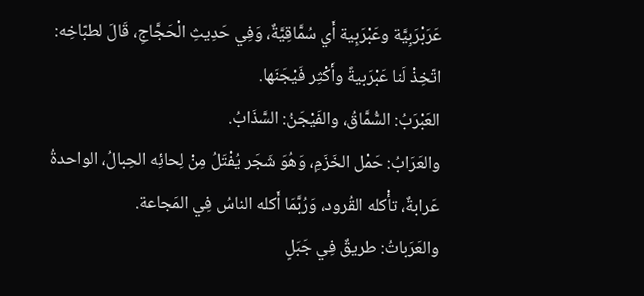عَرَبْرَبِيَّة وعَبْرَبِية أَي سُمَّاقِيَّةٌ، وَفِي حَدِيثِ الْحَجَّاجِ، قَالَ لطبّاخِه: اتّخِذْ لَنا عَبْرَبيةً وأَكْثِر فَيْجَنَها.
العَبْرَبُ: السُّمَّاقُ، والفَيْجَنُ: السَّذَابُ.
والعَرَابُ: حَمْل الخَزَمِ، وَهُوَ شَجَر يُفْتَلُ مِنْ لِحائِه الحِبالُ، الواحدةُ عَرابةٌ، تأْكله القُرود، وَرُبَّمَا أَكله الناسُ فِي المَجاعة.
والعَرَباتُ: طريقٌ فِي جَبَلٍ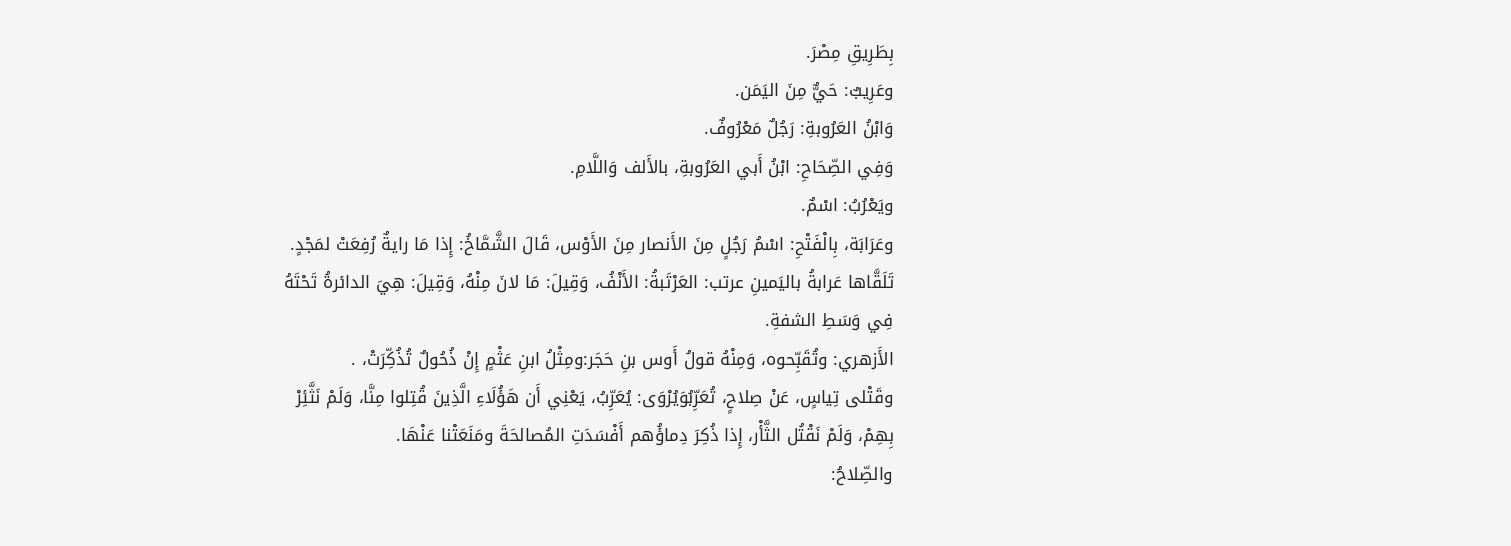بِطَرِيقِ مِصْرَ.
وعَرِيبٌ: حَيٌّ مِنَ اليَمَن.
وَابْنُ العَرُوبةِ: رَجُلٌ مَعْرُوفٌ.
وَفِي الصِّحَاحِ: ابْنُ أَبي العَرُوبةِ، بالأَلف وَاللَّامِ.
ويَعْرُبُ: اسْمٌ.
وعَرَابَة، بِالْفَتْحِ: اسْمُ رَجُلٍ مِنَ الأَنصار مِنَ الأَوْس، قَالَ الشَّمَّاخُ: إِذا مَا رايةٌ رُفِعَتْ لمَجْدٍ.
تَلَقَّاها عَرابةُ باليَمينِ عرتب: العَرْتَبةُ: الأَنْفُ، وَقِيلَ: مَا لانَ مِنْهُ، وَقِيلَ: هِيَ الدائرةُ تَحْتَهُ فِي وَسَطِ الشفةِ.
الأَزهري: وتُقَبِّحوه، وَمِنْهُ قولُ أَوس بنِ حَجَر:ومِثْلُ ابنِ عَثْمٍ إِنْ ذُحُولٌ تُذُكِّرَتْ، .
وقَتْلى تِياسٍ، عَنْ صِلاحٍ، تُعَرِّبُوَيُرْوَى: يُعَرِّبُ، يَعْنِي أَن هَؤُلَاءِ الَّذِينَ قُتِلوا مِنَّا، وَلَمْ نَثَّئِرْ بِهِمْ، وَلَمْ نَقْتُل الثَّأْر، إِذا ذُكِرَ دِماؤُهم أَفْسَدَتِ المُصالحَةَ ومَنَعَتْنا عَنْهَا.
والصِّلاحُ: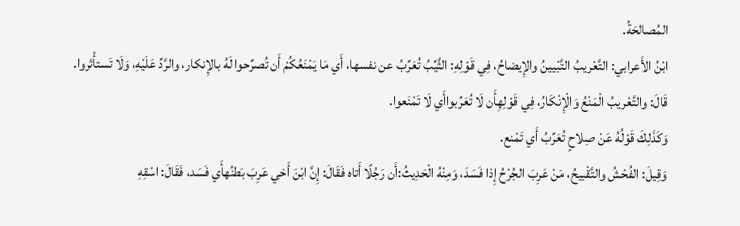المُصالحَةُ.
ابْنُ الأَعرابي: التَّعْريبُ التَّبْيينُ والإِيضاحُ، فِي قَوْلِهِ: الثَّيِّبُ تُعَرِّبُ عن نفسها، أَي مَا يَمْنَعُكُمْ أَن تُصرِّحوا لَهُ بالإِنكار، والرَّدِّ عَلَيْهِ، وَلَا تَستأْثروا.
قَالَ: والتَّعْريبُ الْمَنْعُ وَالْإِنْكَارُ، فِي قَوْلِهِأَن لَا تُعَرِّبواأَي لَا تَمْنَعوا.
وَكَذَلِكَ قَوْلُهُ عَنْ صِلاحٍ تُعَرِّبُ أَي تَمْنع.
وَقِيلَ: الفُحْشُ والتَّقْبيحُ، مَنْ عَرِبَ الجُرْحُ إِذا فَسَدَ، وَمِنْهُ الْحَدِيثُ:أَن رَجُلًا أَتاه فَقَالَ: إِنَّ ابْنَ أَخي عَرِبَ بَطنُهأَي فَسَد، فَقَالَ: اسْقِهِ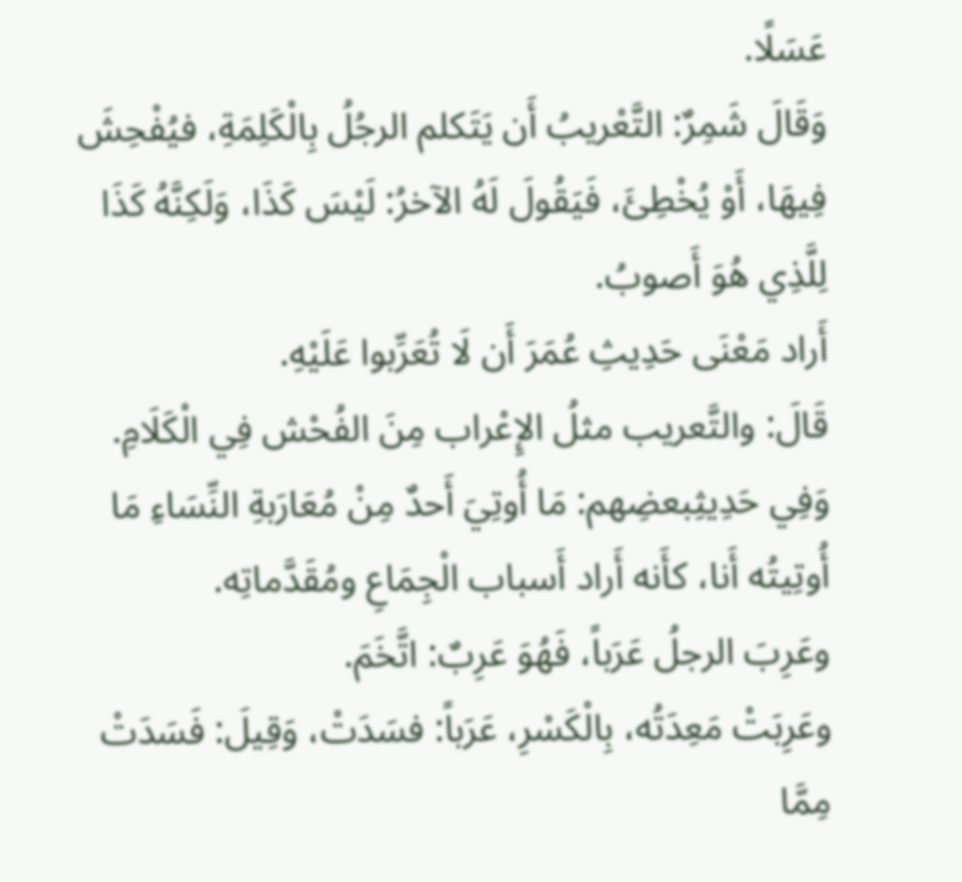عَسَلًا.
وَقَالَ شَمِرٌ: التَّعْريبُ أَن يَتَكلم الرجُلُ بِالْكَلِمَةِ، فيُفْحِشَ فِيهَا، أَوْ يُخْطِئَ، فَيَقُولَ لَهُ الآخرُ: لَيْسَ كَذَا، وَلَكِنَّهُ كَذَا لِلَّذِي هُوَ أَصوبُ.
أَراد مَعْنَى حَدِيثِ عُمَرَ أَن لَا تُعَرِّبوا عَلَيْهِ.
قَالَ: والتَّعريب مثلُ الإِعْراب مِنَ الفُحْش فِي الْكَلَامِ.
وَفِي حَدِيثِبعضِهم: مَا أُوتِيَ أَحدٌ مِنْ مُعَارَبةِ النِّسَاءِ مَا أُوتِيتُه أَنا، كأَنه أَراد أَسباب الْجِمَاعِ ومُقَدَّماتِه.
وعَرِبَ الرجلُ عَرَباً، فَهُوَ عَرِبٌ: اتَّخَمَ.
وعَرِبَتْ مَعِدَتُه، بِالْكَسْرِ، عَرَباً: فسَدَتْ، وَقِيلَ: فَسَدَتْ مِمَّا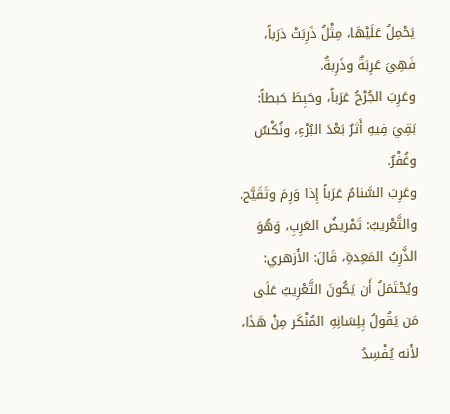يَحْمِلُ عَلَيْهَا، مِثْلُ ذَرِبَتْ ذرَباً، فَهِيَ عَرِبَةٌ وذَرِبةٌ.
وعَرِبَ الجُرْحُ عَرَباً، وحَبِطَ حَبطاً: بَقِيَ فِيهِ أَثرٌ بَعْدَ البُرْءِ، ونُكْسٌ وغُفْرٌ.
وعَرِبَ السَّنامُ عَرَباً إِذا وَرِمَ وتَقَيَّح.
والتَّعْريبُ: تَمْريضُ العَرِبِ، وَهُوَ الذَّرِبُ المَعِدةِ، قَالَ: الأَزهري: ويُحْتَمَلُ أَن يَكُونَ التَّعْرِيبُ عَلَى مَن يَقُولُ بِلِسَانِهِ المُنْكَر مِنْ هَذَا، لأَنه يُفْسِدُ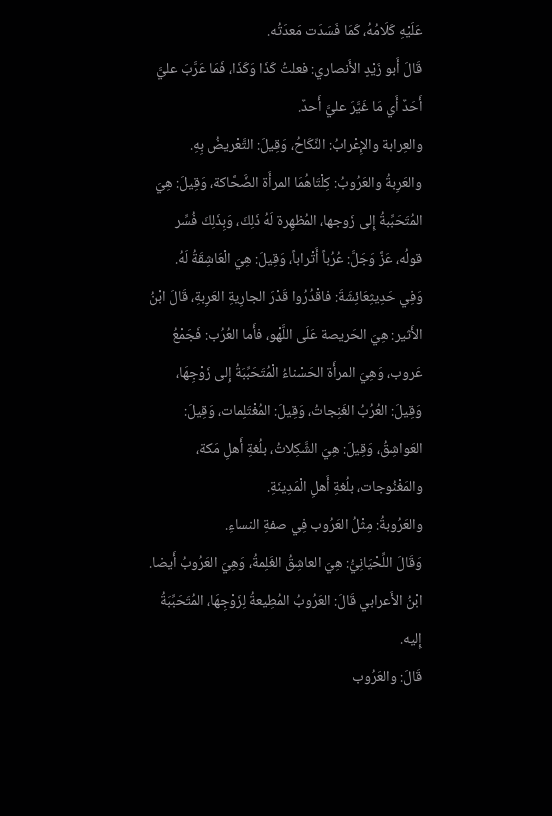عَلَيْهِ كَلَامُهُ، كَمَا فَسَدَت مَعدَتُه.
قَالَ أَبو زَيْدٍ الأَنصاري: فعلتُ كَذَا وَكَذَا، فَمَا عَرَّبَ عليَّ أَحَدٌ أَي مَا غَيَّرَ عليَّ أَحدٌ.
والعِرابة والإِعْرابُ: النِّكَاحُ، وَقِيلَ: التَّعْريضُ بِهِ.
والعَرِبةُ والعَرُوبُ: كِلْتَاهُمَا المرأَة الضَّحَّاكة، وَقِيلَ: هِيَ المُتَحَبِّبةُ إِلى زَوجها، المُظهِرة لَهُ ذَلِكَ، وَبِذَلِكَ فُسِّر قولُه، عَزَّ وَجَلَّ: عُرُباً أَتْراباً، وَقِيلَ: هِيَ الْعَاشِقَةُ لَهُ.
وَفِي حَدِيثِعَائِشَةَ: فاقْدُرُوا قَدْرَ الجارِيةِ العَرِبةِ، قَالَ ابْنُ الأَثير: هِيَ الحَريصة عَلَى اللَّهْو، فأَما العُرُب: فَجَمْعُ عَروب، وَهِيَ المرأَة الحَسْناءُ الْمُتَحَبِّبَةُ إِلى زَوْجِهَا، وَقِيلَ: العُرُبُ الغَنِجاتُ، وَقِيلَ: المُغْتَلِمات، وَقِيلَ: العَواشِقُ، وَقِيلَ: هِيَ الشَّكِلاتُ، بلُغةِ أَهلِ مَكة، والمَغْنُوجات، بلُغةِ أَهلِ الْمَدِينَةِ.
والعَرُوبةُ: مِثْلُ العَرُوب فِي صفةِ النساءِ.
وَقَالَ اللِّحْيَانِيُّ: هِيَ العاشِقُ الغَلِمةُ، وَهِيَ العَرُوبُ أَيضا.
ابْنُ الأَعرابي قَالَ: العَرُوبُ المُطِيعةُ لِزَوْجِهَا، المُتَحَبِّبَةُ إِليه.
قَالَ: والعَرُوب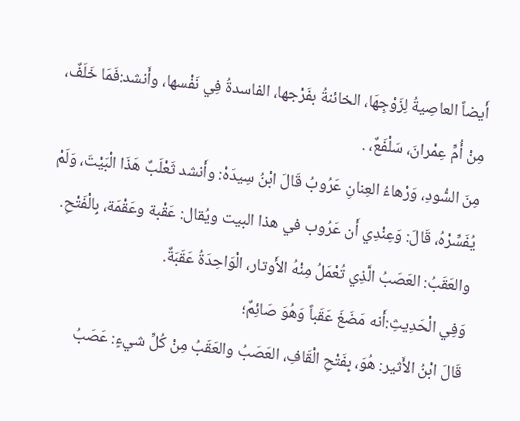أَيضاً العاصِيةُ لِزَوْجِهَا، الخائنةُ بفَرْجها، الفاسدةُ فِي نَفْسها، وأَنشد:فَمَا خَلَفٌ، مِنْ أُمِّ عِمْرانَ، سَلْفَعٌ، .
مِنَ السُّودِ، وَرْهاءُ العِنانِ عَرُوبُ قَالَ ابْنُ سِيدَهْ: وأَنشد ثَعْلَبٌ هَذَا الْبَيْتَ، وَلَمْ يُفَسِّرْهُ، قَالَ: وَعِنْدِي أَن عَرُوب في هذا البيت ويُقال: عَقْبة وعَقْمَة، بِالْفَتْحِ.
والعَقَبُ: العَصَبُ الَّذِي تُعْمَلُ مِنْهُ الأَوتار، الْوَاحِدَةُ عَقَبَةٌ.
وَفِي الْحَدِيثِ:أَنه مَضَغَ عَقَباً وَهُوَ صَائِمٌ؛
قَالَ ابْنُ الأَثير: هُوَ، بِفَتْحِ الْقَافِ، العَصَبُ والعَقَبُ مِنْ كُلِّ شيءٍ: عَصَبُ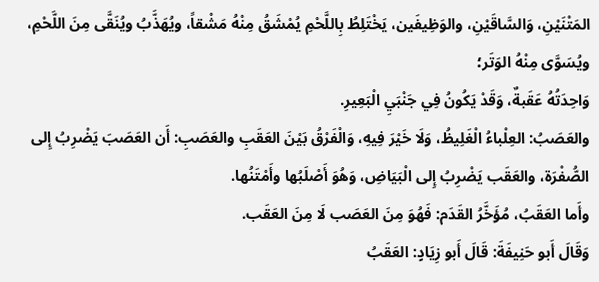المَتْنَيْنِ، وَالسَّاقَيْنِ، والوَظِيفَين، يَخْتَلِطُ بِاللَّحْمِ يُمْشَقُ مِنْهُ مَشْقاً، ويُهَذَّبُ ويُنَقَّى مِنَ اللَّحْمِ، ويُسَوَّى مِنْهُ الوَتَر؛
وَاحِدَتُهُ عَقَبةٌ، وَقَدْ يَكُونُ فِي جَنْبَيِ الْبَعِيرِ.
والعَصَبُ: العِلْباءُ الْغَلِيظُ، وَلَا خَيْرَ فِيهِ، وَالْفَرْقُ بَيْنَ العَقَبِ والعَصَبِ: أَن العَصَبَ يَضْرِبُ إِلى الصُّفْرَة، والعَقَب يَضْرِبُ إِلى الْبَيَاضِ، وَهُوَ أَصْلَبُها وأَمْتَنُها.
وأَما العَقَبُ، مُؤَخَّرُ القَدَم: فَهُوَ مِنَ العَصَب لَا مِنَ العَقَب.
وَقَالَ أَبو حَنِيفَةَ: قَالَ أَبو زِيَادٍ: العَقَبُ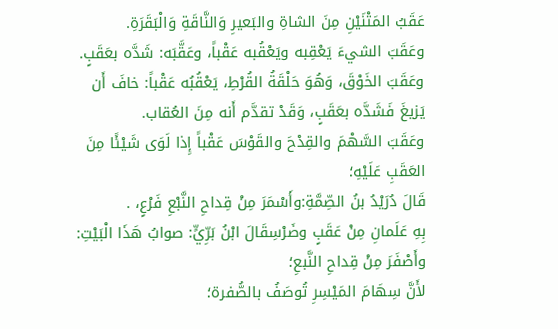عَقَبُ المَتْنَيْنِ مِنَ الشاةِ والبَعيرِ وَالنَّاقَةِ وَالْبَقَرَةِ.
وعَقَبَ الشيءَ يَعْقِبه ويَعْقُبه عَقْباً، وعَقَّبَه: شَدَّه بعَقَبٍ.
وعَقَبَ الخَوْقَ، وَهُوَ حَلْقَةُ القُرْطِ، يَعْقُبُه عَقْباً: خافَ أَن يَزيغَ فَشَدَّه بعَقَبٍ، وَقَدْ تقدَّم أَنه مِنَ العُقاب.
وعَقَبَ السَّهْمَ والقِدْحَ والقَوْسَ عَقْباً إِذا لَوَى شَيْئًا مِنَ العَقَبِ عَلَيْهِ؛
قَالَ دُرَيْدُ بنُ الصِّمَّةِ:وأَسْمَرَ مِنْ قِداحِ النَّبْعِ فَرْعٍ، .
بِهِ عَلَمانِ مِنْ عَقَبٍ وضَرْسِقَالَ ابْنُ بَرِّيٍّ: صوابُ هَذَا الْبَيْتِ: وأَصْفَرَ مِنْ قِداحِ النَّبعِ؛
لأَنَّ سِهَامَ المَيْسِرِ تُوصَفُ بالصُّفرة؛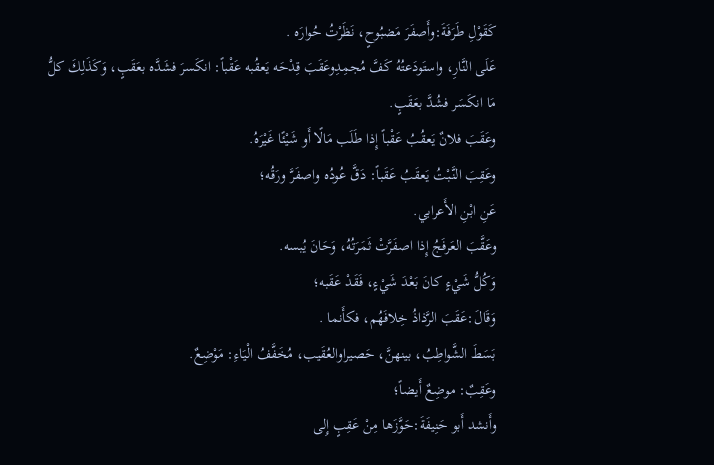كَقَوْلِ طَرَفَةَ:وأَصفَرَ مَضبُوحٍ، نَظَرْتُ حُوارَه .
عَلَى النَّارِ، واستَودَعتُهُ كَفَّ مُجمِدِوعَقَبَ قِدْحَه يَعقُبه عَقْباً: انكَسرَ فشَدَّه بعَقَبٍ، وَكَذَلِكَ كلُّ مَا انكَسَر فشُدَّ بعَقَبٍ.
وعَقَبَ فلانٌ يَعقُبُ عَقْباً إِذا طَلَب مَالًا أَو شَيْئًا غَيْرَهُ.
وعَقِبَ النَّبْتُ يَعقَبُ عَقَباً: دَقَّ عُودُه واصفَرَّ ورَقُه؛
عَنِ ابْنِ الأَعرابي.
وعَقَّبَ العَرفَجُ إِذا اصفَرَّتْ ثَمَرَتُهُ، وَحَانَ يُبسه.
وَكُلُّ شَيْءٍ كانَ بَعْدَ شَيْءٍ، فَقَدْ عَقَبه؛
وَقَالَ:عَقَبَ الرَّذاذُ خِلافَهُم، فكأَنما .
بَسَطَ الشَّواطِبُ، بينهنَّ، حَصيراوالعُقَيب، مُخَفَّفُ الْيَاءِ: مَوْضِعٌ.
وعَقِبٌ: موضِعٌ أَيضاً؛
وأَنشد أَبو حَنِيفَةَ:حَوَّزَها مِنْ عَقِبٍ إِلى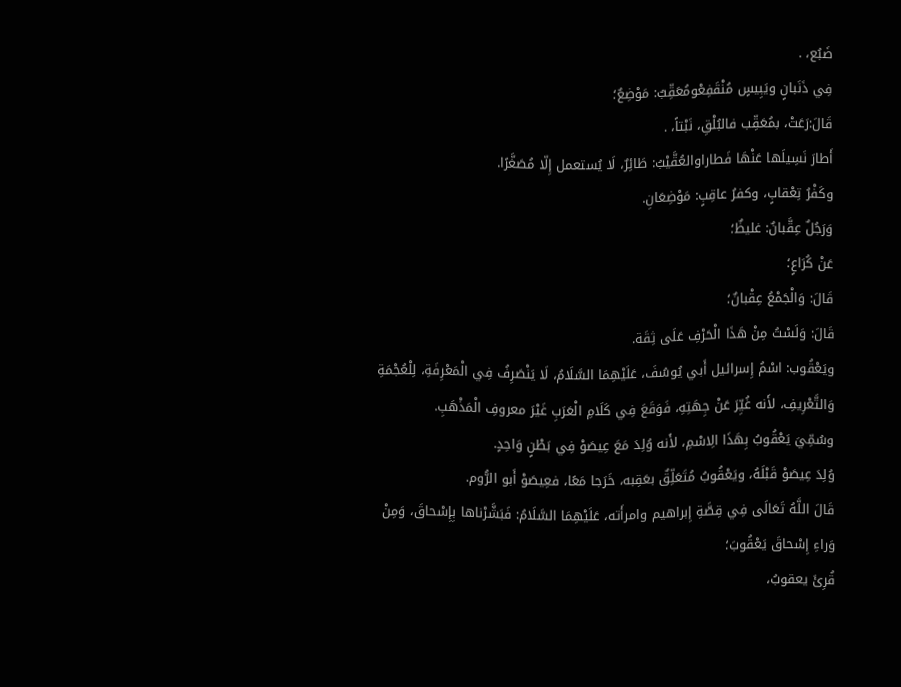ضَبُع، .
فِي ذَنَبانٍ ويَبِيسٍ مُنْقَفِعْومُعَقِّبٌ: مَوْضِعٌ؛
قَالَ:رَعَتْ، بمُعَقِّب فالبُلْقِ، نَبْتاً، .
أَطارَ نَسِيلَها عَنْهَا فَطاراوالعُقَّيْبُ: طَائِرٌ، لَا يُستعمل إِلّا مُصَغَّرًا.
وكَفْرُ تِعْقابٍ، وكفرُ عاقِبٍ: مَوْضِعَانِ.
وَرَجُلٌ عِقَّبانٌ: غليظٌ؛
عَنْ كُرَاعٍ؛
قَالَ: وَالْجَمْعُ عِقْبانٌ؛
قَالَ: وَلَسْتُ مِنْ هَذَا الْحَرْفِ عَلَى ثِقَة.
ويَعْقُوب: اسْمُ إِسرائيل أَبي يُوسُفَ، عَلَيْهِمَا السَّلَامُ، لَا يَنْصَرِفُ فِي الْمَعْرِفَةِ، لِلْعُجْمَةِ وَالتَّعْرِيفِ، لأَنه غُيِّرَ عَنْ جِهَتِهِ، فَوَقَعَ فِي كَلَامِ الْعَرَبِ غَيْرَ معروفِ الْمَذْهَبِ.
وسُمِّيَ يَعْقُوبُ بِهَذَا الِاسْمِ، لأَنه وُلِدَ مَعَ عِيصَوْ فِي بَطْنٍ وَاحِدٍ.
وُلِدَ عِيصَوْ قَبْلَهُ، ويَعْقُوبُ مُتَعَلِّقٌ بعَقِبه، خَرَجا مَعًا، فعِيصَوْ أَبو الرُّوم.
قَالَ اللَّهُ تَعَالَى فِي قِصَّةِ إِبراهيم وامرأَته، عَلَيْهِمَا السَّلَامُ: فَبَشَّرْناها بِإِسْحاقَ، وَمِنْ وَراءِ إِسْحاقَ يَعْقُوبَ؛
قُرِئَ يعقوبُ،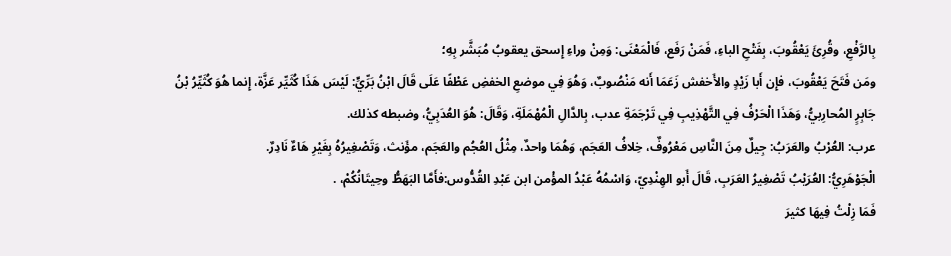بِالرَّفْعِ، وقُرِئَ يَعْقُوبَ، بِفَتْحِ الباءِ، فَمَنْ رَفَع، فَالْمَعْنَى: وَمِنْ وراءِ إِسحق يعقوبُ مُبَشَّر بِهِ؛
ومَن فَتَحَ يَعْقُوبَ، فإِن أَبا زَيْدٍ والأَخفش زَعَمَا أَنه مَنْصُوبٌ، وَهُوَ فِي موضعِ الخفضِ عَطْفًا عَلَى قَالَ ابْنُ بَرِّيٍّ: لَيْسَ هَذَا كُثَيِّر عَزَّة، إِنما هُوَ كُثَيِّرُ بْنُ جَابِرٍ المُحارِبيُّ، وَهَذَا الْحَرْفُ فِي التَّهْذِيبِ فِي تَرْجَمَةِ عدب، بِالدَّالِ الْمُهْمَلَةِ، وَقَالَ: هُوَ العُدَبِيُّ، وضبطه كذلك.
عرب: العُرْبُ والعَرَبُ: جِيلٌ مِنَ النَّاسِ مَعْرُوفٌ، خِلافُ العَجَم، وَهُمَا واحدٌ، مِثْلُ العُجُم والعَجَم، مؤَنث، وَتَصْغِيرُهُ بِغَيْرِ هَاءٌ نَادِرٌ.
الْجَوْهَرِيُّ: العُرَيْبُ تَصْغِيرُ العَرَبِ، قَالَ أَبو الهِنْدِيّ، وَاسْمُهُ عَبْدُ المؤْمن ابن عَبْدِ القُدُّوس:فأَمَّا البَهَطُّ وحِيتَانُكُمْ، .
فَمَا زِلْتُ فِيهَا كثيرَ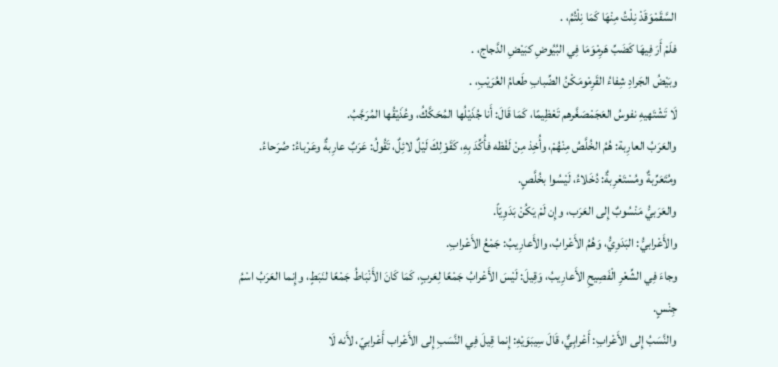السَّقَمْوَقَدْ نِلْتُ مِنْهَا كَمَا نِلْتُمُ، .
فلَمْ أَرَ فِيهَا كَضَبِّ هَرِمْوَمَا فِي البُيُوضِ كبَيْضِ الدَّجاج، .
وبَيْضُ الجَرادِ شِفاءُ القَرِمْومَكْنُ الضِّبابِ طَعامُ العُرَيْبِ، .
لَا تَشْتَهيهِ نفوسُ العَجَمْصَغَّرهم تَعْظِيمًا، كَمَا قَالَ: أَنا جُذَيْلُها المُحَكَّكُ، وعُذَيْقُها المُرَجَّبُ.
والعَرَبُ العارِبة: هُمُ الخُلَّصُ مِنْهُمْ، وأُخِذ مِنْ لَفْظه فأُكِّدَ بِهِ، كَقَوْلِكَ لَيْلٌ لائِلٌ، تَقُولُ: عَرَبٌ عارِبةٌ وعَرْباءُ: صُرَحاءُ.
ومُتَعَرِّبةٌ ومُسْتَعْرِبةٌ: دُخَلاءُ، لَيْسُوا بخُلَّصٍ.
والعَرَبيُّ مَنْسُوبٌ إِلى العَرَب، وإِن لَمْ يَكُنْ بَدَوِيّاً.
والأَعْرابيُّ: البَدَوِيُّ، وَهُمُ الأَعْرابُ، والأَعارِيبُ: جَمْعُ الأَعْرابِ.
وجاءَ فِي الشِّعْرِ الْفَصِيحِ الأَعارِيبُ، وَقِيلَ: لَيْسَ الأَعْرابُ جَمْعًا لِعَربٍ، كَمَا كَانَ الأَنْبَاطُ جَمْعًا لنَبَطٍ، وإِنما العَرَبُ اسْمُ جِنْسٍ.
والنَّسَبُ إِلى الأَعْرابِ: أَعْرابِيٌّ، قَالَ سِيبَوَيْهِ: إِنما قِيلَ فِي النَّسَبِ إِلى الأَعْراب أَعْرابيّ، لأَنه لَا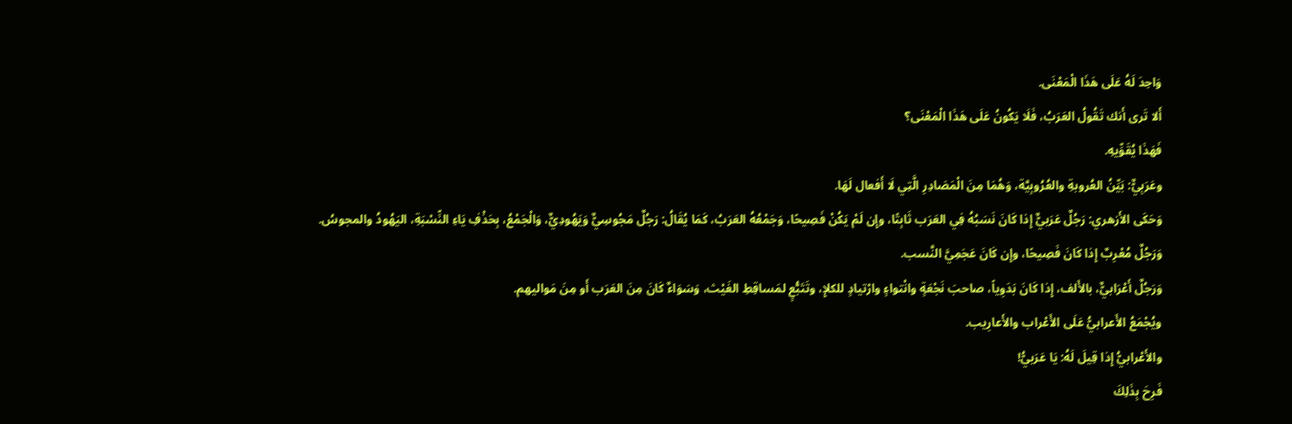وَاحِدَ لَهُ عَلَى هَذَا الْمَعْنَى.
أَلا تَرى أَنك تَقُولُ العَرَبُ، فَلَا يَكُونُ عَلَى هَذَا الْمَعْنَى؟
فَهَذَا يُقَوِّيهِ.
وعَرَبِيٌّ: بَيِّنُ العُروبةِ والعُرُوبِيَّة، وَهُمَا مِنَ الْمَصَادِرِ الَّتِي لَا أَفعال لَهَا.
وَحَكَى الأَزهري: رَجُلٌ عَرَبيٌّ إِذا كَانَ نَسَبُهُ فِي العَرَب ثَابِتًا، وإِن لَمْ يَكُنْ فَصِيحًا، وَجَمْعُهُ العَرَبُ، كَمَا يُقَالُ: رَجُلٌ مَجُوسِيٌّ وَيَهُودِيٌّ، وَالْجَمْعُ، بِحَذْفِ يَاءِ النِّسْبَةِ، اليَهُودُ والمجوسُ.
وَرَجُلٌ مُعْرِبٌ إِذا كَانَ فَصِيحًا، وإِن كَانَ عَجَمِيَّ النَّسب.
وَرَجُلٌ أَعْرَابيٌّ، بالأَلف، إِذا كَانَ بَدَوِياً، صاحبَ نَجْعَةٍ وانْتواءٍ وارْتيادٍ للكلإِ، وتَتَبُّعٍ لمَساقِطِ الغَيْث، وَسَوَاءٌ كَانَ مِنَ العَرَب أَو مِنَ مَواليهم.
ويُجْمَعُ الأَعرابيُّ عَلَى الأَعْراب والأَعارِيب.
والأَعْرابيُّ إِذا قِيلَ لَهُ: يَا عَرَبيُّ!
فَرِحَ بِذَلِكَ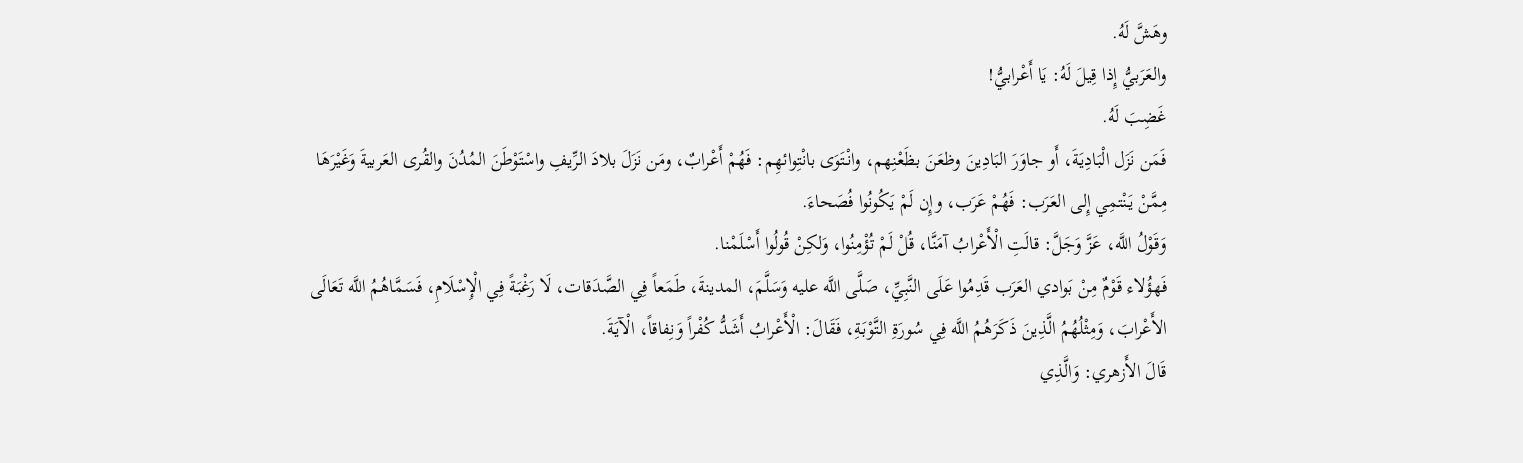وهَشَّ لَهُ.
والعَرَبيُّ إِذا قِيلَ لَهُ: يَا أَعْرابيُّ!
غَضِبَ لَهُ.
فَمَن نَزَل الْبَادِيَةَ، أَو جاوَرَ البَادِينَ وظعَنَ بظَعْنِهم، وانْتَوَى بانْتِوائهِم: فَهُمْ أَعْرابٌ، ومَن نَزَلَ بلادَ الرِّيفِ واسْتَوْطَنَ المُدُنَ والقُرى العَربيةَ وَغَيْرَهَا مِمَّنْ يَنْتمِي إِلى العَرَب: فَهُمْ عَرَب، وإِن لَمْ يَكُونُوا فُصَحاءَ.
وَقَوْلُ اللَّه، عَزَّ وَجَلَّ: قالَتِ الْأَعْرابُ آمَنَّا، قُلْ لَمْ تُؤْمِنُوا، وَلكِنْ قُولُوا أَسْلَمْنا.
فَهؤُلاء قَوْمٌ مِنْ بَوادي العَرَب قَدِمُوا عَلَى النَّبِيِّ، صَلَّى اللَّه عليه وَسَلَّمَ، المدينةَ، طَمَعاً فِي الصَّدَقات، لَا رَغْبَةً فِي الْإِسْلَامِ، فَسَمَّاهُمُ اللَّه تَعَالَى الأَعْرابَ، وَمِثْلُهُمُ الَّذِينَ ذَكَرَهُمُ اللَّه فِي سُورَةِ التَّوْبَةِ، فَقَالَ: الْأَعْرابُ أَشَدُّ كُفْراً وَنِفاقاً، الْآيَةَ.
قَالَ الأَزهري: وَالَّذِي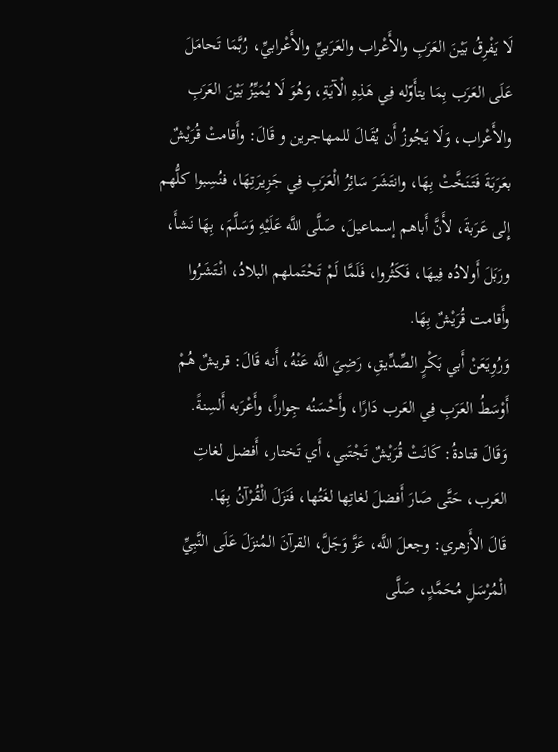لَا يَفْرِقُ بَيْنَ العَرَبِ والأَعْراب والعَرَبيِّ والأَعْرابيِّ، رُبَّمَا تَحامَلَ عَلَى العَرَب بِمَا يتأَوّله فِي هَذِهِ الْآيَةِ، وَهُوَ لَا يُمَيِّزُ بَيْنَ العَرَبِ والأَعْراب، وَلَا يَجُوزُ أَن يُقَالَ للمهاجرين و قَالَ: وأَقامتْ قُرَيْشٌ بعَرَبَةَ فَتَنَخَّتْ بِهَا، وانتَشَرَ سَائِرُ الْعَرَبِ فِي جَزِيرَتِهَا، فنُسِبوا كلُّهم إِلى عَرَبةَ، لأَنَّ أَباهم إسماعيلَ، صَلَّى اللَّه عَلَيْهِ وَسَلَّمَ، بِهَا نَشأَ، ورَبَلَ أَولادُه فِيهَا، فَكَثُروا، فَلَمَّا لَمْ تَحْتَملهم البلادُ، انْتَشَرُوا وأَقامت قُرَيْشٌ بِهَا.
وَرُوِيَعَنْ أَبي بَكْرٍ الصِّدِّيقِ، رَضِيَ اللَّه عَنْهُ، أَنه قَالَ: قريشٌ هُمْ أَوْسَطُ العَرَبِ فِي العَرب دَارًا، وأَحْسَنُه جِواراً، وأَعْرَبه أَلسِنةً.
وَقَالَ قتادةُ: كَانَتْ قُرَيْشٌ تَجْتَبي، أَي تَختار، أَفضل لغاتِ العَرب، حَتَّى صَارَ أَفضلَ لغاتِها لغَتُها، فَنَزَلَ الْقُرْآنُ بِهَا.
قَالَ الأَزهري: وجعلَ اللَّه، عَزَّ وَجَلَّ، القرآنَ المُنزَلَ عَلَى النَّبِيِّ الْمُرْسَلِ مُحَمَّدٍ، صَلَّى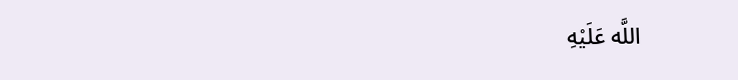اللَّه عَلَيْهِ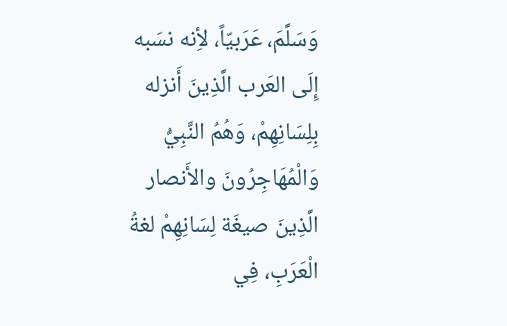وَسَلَّمَ، عَرَبيّاً، لأِنه نسَبه إِلَى العَرب الَّذِينَ أَنزله بِلِسَانِهِمْ، وَهُمُ النَّبِيُّ وَالْمُهَاجِرُونَ والأَنصار الَّذِينَ صيغَة لِسَانِهِمْ لغةُ الْعَرَبِ، فِي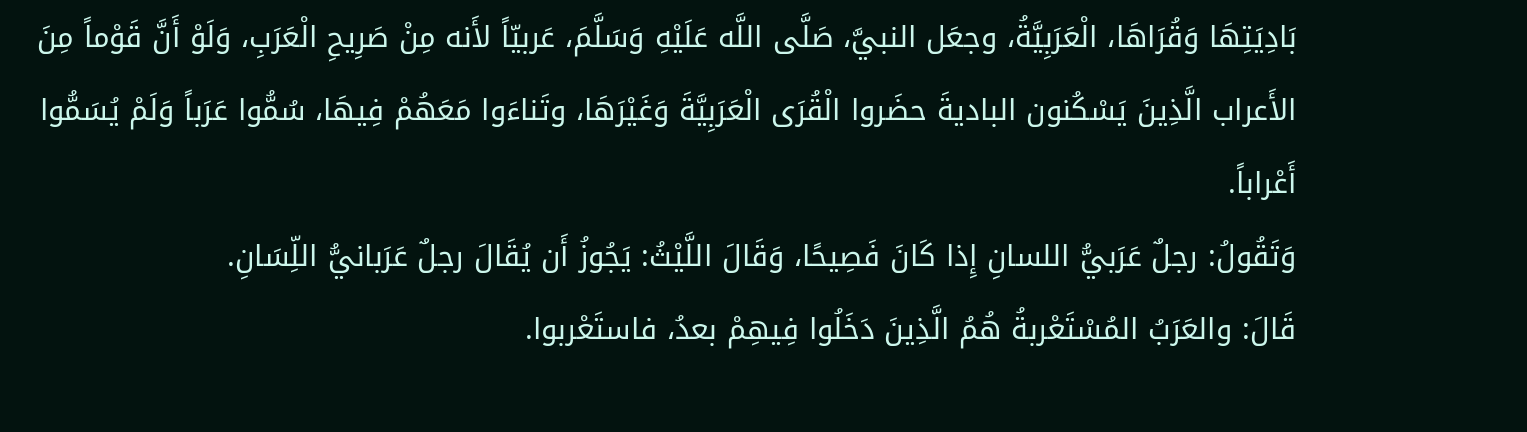بَادِيَتِهَا وَقُرَاهَا، الْعَرَبِيَّةُ، وجعَل النبيَّ، صَلَّى اللَّه عَلَيْهِ وَسَلَّمَ، عَربيّاً لأَنه مِنْ صَرِيحِ الْعَرَبِ، وَلَوْ أَنَّ قَوْماً مِنَ الأَعراب الَّذِينَ يَسْكُنون الباديةَ حضَروا الْقُرَى الْعَرَبِيَّةَ وَغَيْرَهَا، وتَناءَوا مَعَهُمْ فِيهَا، سُمُّوا عَرَباً وَلَمْ يُسَمُّوا أَعْراباً.
وَتَقُولُ: رجلٌ عَرَبيُّ اللسانِ إِذا كَانَ فَصِيحًا، وَقَالَ اللَّيْثُ: يَجُوزُ أَن يُقَالَ رجلٌ عَرَبانيُّ اللِّسَانِ.
قَالَ: والعَرَبُ المُسْتَعْربةُ هُمُ الَّذِينَ دَخَلُوا فِيهِمْ بعدُ، فاستَعْربوا.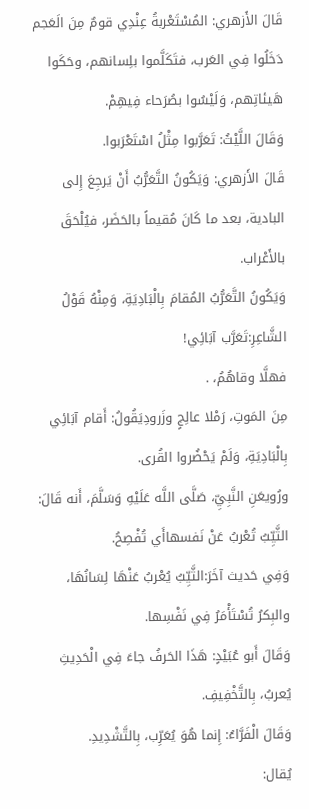قَالَ الأَزهري: المُسْتَعْربةُ عِنْدِي قومٌ مِنَ الَعَجم دَخَلُوا فِي العَرب، فتَكَلَّموا بلِسانهم، وحَكَوا هَيئاتِهم، وَلَيْسُوا بصُرَحاء فِيهِمْ.
وَقَالَ اللَّيْثُ: تَعَرَّبوا مِثْلُ اسْتَعْرَبوا.
قَالَ الأَزهري: وَيَكُونُ التَّعَرُّبُ أَنْ يَرجِعَ إِلى البادية، بعد ما كَانَ مُقيماً بالحَضَر، فيُلْحَقَ بالأَعْراب.
وَيَكُونُ التَّعَرُّبُ المُقامَ بِالْبَادِيَةِ، وَمِنْهُ قَوْلُ الشَّاعِرِ:تَعَرَّب آبَائِي!
فهلَّا وقاهُمُ، .
مِنَ المَوتِ، رَمْلا عالِجٍ وزَرودِيَقُولُ: أَقام آبَائِي بِالْبَادِيَةِ، وَلَمْ يَحْضُروا القُرى.
ورُويعَنِ النَّبِيِّ، صَلَّى اللَّه عَلَيْهِ وَسَلَّمَ، أَنه قَالَ: الثَّيِّبُ تُعْربُ عَنْ نَفسهاأَي تُفْصِحُ.
وَفِي حَديث آخَرَ:الثَّيِّبُ يُعْربُ عَنْهَا لِسَانُهَا، والبِكرُ تُسْتَأْمَرُ فِي نَفْسِها.
وَقَالَ أَبو عُبَيْدٍ: هَذَا الحَرفُ جاءَ فِي الْحَدِيثِ يُعربُ، بِالتَّخْفِيفِ.
وَقَالَ الْفَرَّاءُ: إِنما هُوَ يُعَرِّب، بِالتَّشْدِيدِ.
يُقال: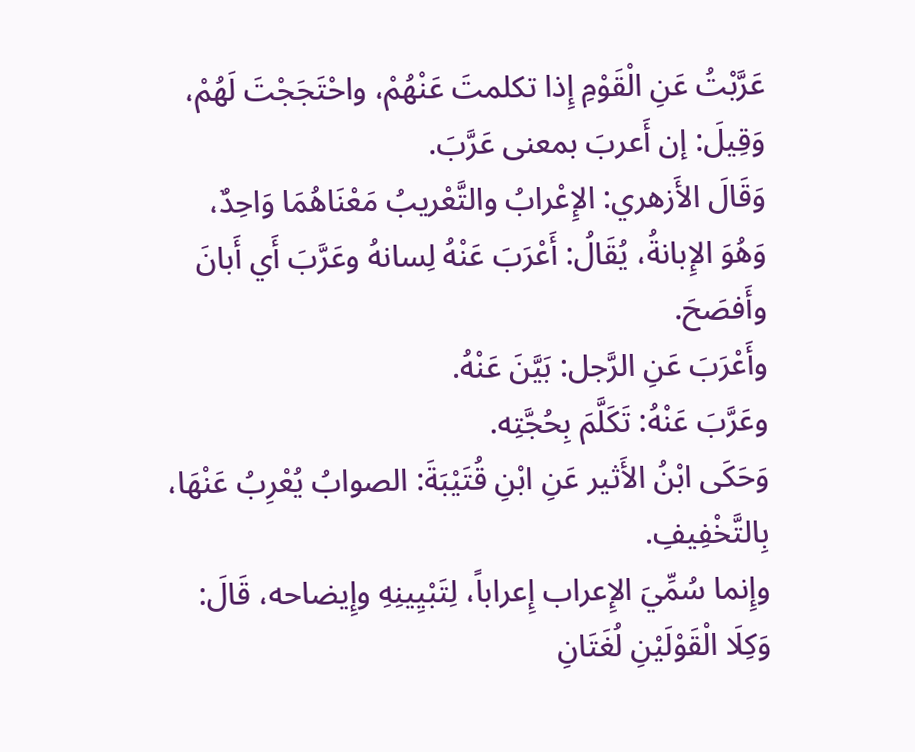عَرَّبْتُ عَنِ الْقَوْمِ إِذا تكلمتَ عَنْهُمْ، واحْتَجَجْتَ لَهُمْ، وَقِيلَ: إن أَعربَ بمعنى عَرَّبَ.
وَقَالَ الأَزهري: الإِعْرابُ والتَّعْريبُ مَعْنَاهُمَا وَاحِدٌ، وَهُوَ الإِبانةُ، يُقَالُ: أَعْرَبَ عَنْهُ لِسانهُ وعَرَّبَ أَي أَبانَ وأَفصَحَ.
وأَعْرَبَ عَنِ الرَّجل: بَيَّنَ عَنْهُ.
وعَرَّبَ عَنْهُ: تَكَلَّمَ بِحُجَّتِه.
وَحَكَى ابْنُ الأَثير عَنِ ابْنِ قُتَيْبَةَ: الصوابُ يُعْرِبُ عَنْهَا، بِالتَّخْفِيفِ.
وإِنما سُمِّيَ الإِعراب إِعراباً، لِتَبْيِينِهِ وإِيضاحه، قَالَ: وَكِلَا الْقَوْلَيْنِ لُغَتَانِ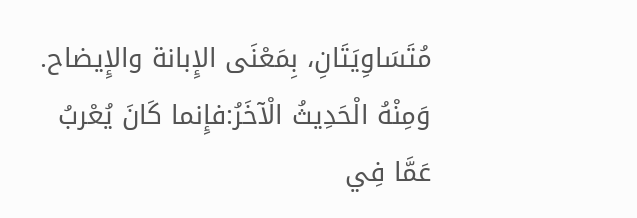مُتَسَاوِيَتَانِ، بِمَعْنَى الإِبانة والإِيضاح.
وَمِنْهُ الْحَدِيثُ الْآخَرُ:فإِنما كَانَ يُعْربُ عَمَّا فِي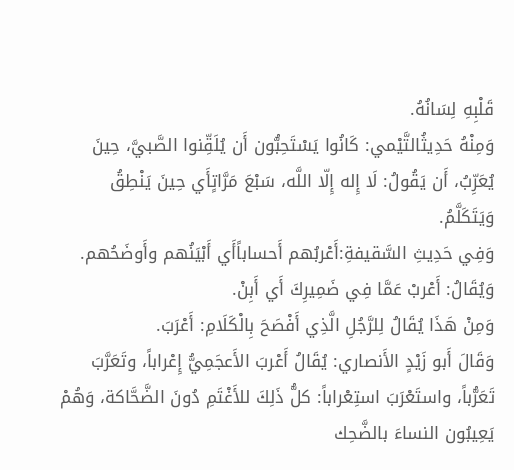قَلْبِهِ لِسَانُهُ.
وَمِنْهُ حَدِيثُالتَّيْمي: كَانُوا يَسْتَحِبُّون أَن يُلَقِّنوا الصَّبيَّ، حِينَ يُعَرِّبُ، أَن يَقُولُ: لَا إِله إِلّا اللَّه، سَبْعَ مَرَّاتٍأَي حِينَ يَنْطِقُ وَيَتَكَلَّمُ.
وَفِي حَدِيثِ السَّقيفةِ:أَعْربُهم أَحساباًأَي أَبْيَنُهم وأَوضَحُهم.
وَيُقَالُ: أَعْربْ عَمَّا فِي ضَمِيرِكَ أَي أَبِنْ.
وَمِنْ هَذَا يُقَالُ لِلرَّجُلِ الَّذِي أَفْصَحَ بِالْكَلَامِ: أَعْرَبَ.
وَقَالَ أَبو زَيْدٍ الأَنصاري: يُقَالُ أَعْربَ الأَعجَمِيُّ إِعْراباً، وتَعَرَّبَ تَعَرُّباً، واستَعْرَبَ استِعْراباً: كلُّ ذَلِكَ للأَغْتَمِ دُونَ الضَّحَّاكة، وَهُمْ يَعِيبُون النساءَ بالضَّحِك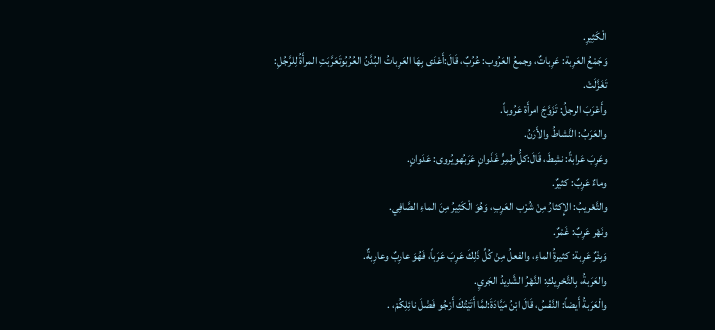الْكَثِيرِ.
وَجَمْعُ العَرِبة: عَرِباتٌ، وجمعُ العَرُوب: عُرُبٌ، قَالَ:أَعْدَى بِهَا العَرِباتُ البُدَّنُ العُرُبُوتَعَرَّبَتِ المرأَةُ لِلرَّجُلِ: تَغَزَّلَتْ.
وأَعْرَبَ الرجلُ: تَزَوَّجَ امرأَة عَرُوباً.
والعَرَبُ: النَّشاطُ والأَرَنُ.
وعَرِبَ عَرابةً: نشِطَ، قَالَ:كلُّ طِمِرٍّ غَذَوانٍ عَرَبُهويُروى: عَدَوانٍ.
وماءٌ عَرِبٌ: كثيرٌ.
والتَّعْريبُ: الإِكثارُ مِنْ شُرْب العَرِبِ، وَهُوَ الْكَثِيرُ مِنَ الماءِ الصَّافِي.
ونَهْر عَرِبٌ: غَمْرٌ.
وَبِئْرٌ عَرِبة: كثيرةُ الماءِ، والفعلُ مِنْ كُلِّ ذَلِكَ عَرِبَ عَرَباً، فَهُوَ عارِبٌ وعارِبةٌ.
والعَرَبةُ، بِالتَّحْرِيكِ: النَّهْرُ الشَّدِيدُ الجَريِ.
والْعَرَبةُ أَيضاً: النَّفْسُ، قَالَ ابْنُ مَيَّادَةَ:لمَّا أَتَيْتُكَ أَرْجُو فَضْلَ نائِلِكُمْ، .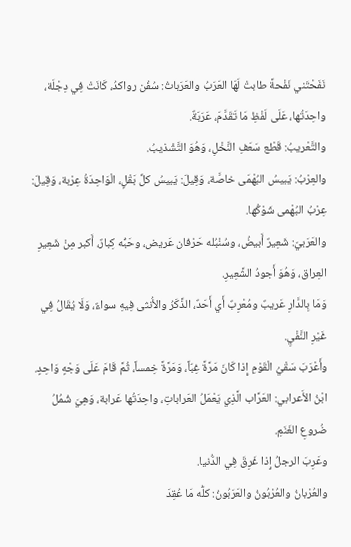نَفَحْتَني نَفْحةً طابتْ لَهَا العَرَبُ والعَرَباتُ: سُفُن رواكدُ، كَانَتْ فِي دِجْلَة، واحِدَتُها، عَلَى لَفْظِ مَا تَقَدَّمَ، عَرَبَةٌ.
والتَّعْريبُ: قَطْع سَعَفِ النَّخْلِ، وَهُوَ التَّشْذيبُ.
والعِرْبُ: يَبيسُ البُهْمَى خاصَّة، وَقِيلَ: يَبيسُ كلِّ بَقْلٍ، الْوَاحِدَةُ عِرْبة، وَقِيلَ: عِرْبُ البُهْمى شَوْكُها.
والعَرَبيّ: شَعِيرٌ أَبيضُ، وسُنْبُله حَرْفان عَريض، وحَبُّه كِبارٌ، أَكبر مِنْ شَعِيرِ العِراق، وَهُوَ أَجودُ الشَّعِيرِ.
وَمَا بِالدَّارِ عَريبٌ ومُعْرِبٌ أَي أَحَدٌ، الذَّكَرُ والأُنثى فِيهِ سواءٌ، وَلَا يُقَالُ فِي غَيْرِ النَّفْيِ.
وأَعْرَبَ سَقْيُ الْقَوْمِ إِذا كَانَ مَرَّةً غِبّاً، وَمَرَّةً خِمساً، ثُمَّ قَامَ عَلَى وَجْهٍ وَاحِدٍ.
ابْنُ الأَعرابي: العَرَّاب الَّذِي يَعْمَلُ العَراباتِ، واحِدَتُها عَرابة، وَهِيَ شُمُلُ ضُروعِ الغَنَمِ.
وعَرِبَ الرجلُ إِذا غَرِقَ فِي الدُّنيا.
والعُرْبانُ والعُرْبُونُ والعَرَبُونُ: كلُّه مَا عُقِدَ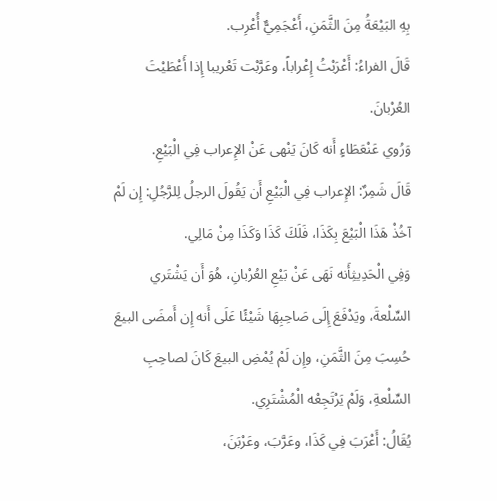بِهِ البَيْعَةُ مِنَ الثَّمَنِ، أَعْجَمِيٌّ أُعْرِب.
قَالَ الفراءُ: أَعْرَبْتُ إِعْراباً، وعَرَّبْت تَعْريبا إِذا أَعْطَيْتَ العُرْبانَ.
وَرُوي عَنْعَطَاءٍ أَنه كَانَ يَنْهى عَنْ الإِعراب فِي الْبَيْعِ.
قَالَ شَمِرٌ: الإِعراب فِي الْبَيْعِ أَن يَقُولَ الرجلُ لِلرَّجُلِ: إِن لَمْ آخُذْ هَذَا الْبَيْعَ بِكَذَا، فَلَكَ كَذَا وَكَذَا مِنْ مَالِي.
وَفِي الْحَدِيثِأَنه نَهَى عَنْ بَيْعِ العُرْبانِ، هُوَ أَن يَشْتَري السِّلْعةَ، ويَدْفَعَ إِلَى صَاحِبِهَا شَيْئًا عَلَى أَنه إِن أَمضَى البيعَ حُسِبَ مِنَ الثَّمَنِ، وإِن لَمْ يُمْضِ البيعَ كَانَ لصاحِبِ السِّلْعةِ، وَلَمْ يَرْتَجِعْه الْمُشْتَرِي.
يُقَالُ: أَعْرَبَ فِي كَذَا، وعَرَّبَ، وعَرْبَنَ،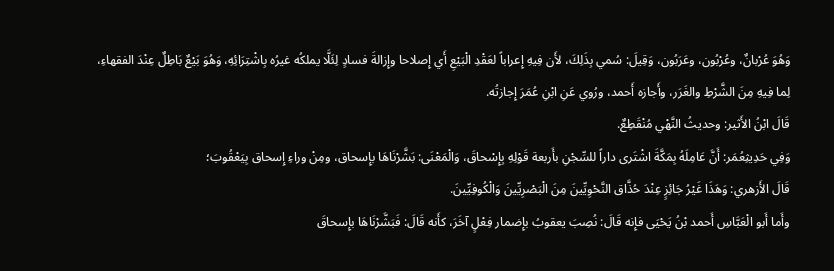وَهُوَ عُرْبانٌ، وعُرْبُون، وعَرَبُون، وَقِيلَ: سُمي بِذَلِكَ، لأَن فِيهِ إِعراباً لعَقْدِ الْبَيْعِ أَي إِصلاحا وإِزالةَ فسادٍ لِئَلَّا يملكُه غيرُه بِاشْتِرَائِهِ، وَهُوَ بَيْعٌ بَاطِلٌ عِنْدَ الفقهاءِ، لِما فِيهِ مِنَ الشَّرْطِ والغَرَر، وأَجازه أَحمد، ورُوي عَنِ ابْنِ عُمَرَ إِجازتُه.
قَالَ ابْنُ الأَثير: وحديثُ النَّهْي مُنْقَطِعٌ.
وَفِي حَدِيثِعُمَر: أَنَّ عَامِلَهُ بِمَكَّةَ اشْتَرى داراً للسِّجْنِ بأَربعة قَوْلِهِ بِإِسْحاقَ، وَالْمَعْنَى: بَشَّرْنَاهَا بإِسحاق، ومِنْ وراءِ إِسحاق بِيَعْقُوبَ؛
قَالَ الأَزهري: وَهَذَا غَيْرُ جَائِزٍ عِنْدَ حُذَّاق النَّحْوِيِّينَ مِنَ الْبَصْرِيِّينَ وَالْكُوفِيِّينَ.
وأَما أَبو الْعَبَّاسِ أَحمد بْنُ يَحْيَى فإِنه قَالَ: نُصِبَ يعقوبُ بإِضمار فِعْلٍ آخَرَ، كأَنه قَالَ: فَبَشَّرْنَاهَا بإِسحاقَ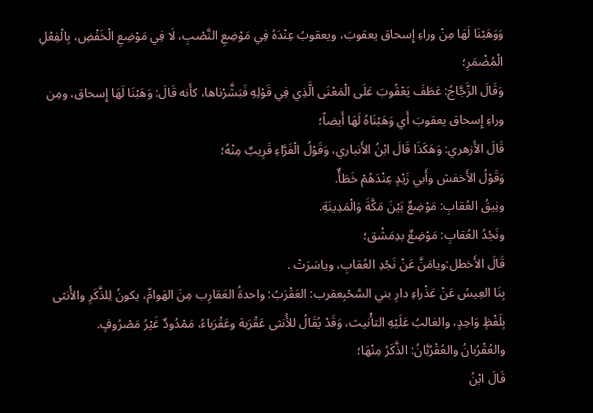وَوَهَبْنَا لَهَا مِنْ وراءِ إِسحاق يعقوبَ، ويعقوبُ عِنْدَهُ فِي مَوْضِعِ النَّصْبِ، لَا فِي مَوْضِعِ الْخَفْضِ، بِالْفِعْلِ الْمُضْمَرِ؛
وَقَالَ الزَّجَّاجُ: عَطَفَ يَعْقُوبَ عَلَى الْمَعْنَى الَّذِي فِي قَوْلِهِ فَبَشَّرْناها، كأَنه قَالَ: وَهَبْنَا لَهَا إِسحاق، ومِن وراءِ إِسحاق يعقوبَ أَي وَهَبْنَاهُ لَهَا أَيضاً؛
قَالَ الأَزهري: وَهَكَذَا قَالَ ابْنُ الأَنباري، وَقَوْلُ الْفَرَّاءِ قَرِيبٌ مِنْهُ؛
وَقَوْلُ الأَخفش وأَبي زَيْدٍ عِنْدَهُمْ خَطَأٌ.
ونِيقُ العُقابِ: مَوْضِعٌ بَيْنَ مَكَّةَ وَالْمَدِينَةِ.
ونَجْدُ العُقابِ: مَوْضِعٌ بدِمَشْق؛
قَالَ الأَخطل:ويامَنَّ عَنْ نَجْدِ العُقابِ، وياسَرَتْ .
بِنَا العِيسُ عَنْ عَذْراءِ دارِ بني السَّحْبِعقرب: العَقْرَبُ: واحدةُ العَقارِب مِنَ الهَوامِّ، يكونُ لِلذَّكَرِ والأُنثى بِلَفْظٍ وَاحِدٍ، والغالبُ عَلَيْهِ التأْنيث، وَقَدْ يُقَالُ للأُنثى عَقْرَبة وعَقْرَباءُ، مَمْدُودٌ غَيْرُ مَصْرُوفٍ.
والعُقْرُبانُ والعُقْرُبَّانُ: الذَّكَرُ مِنْهَا؛
قَالَ ابْنُ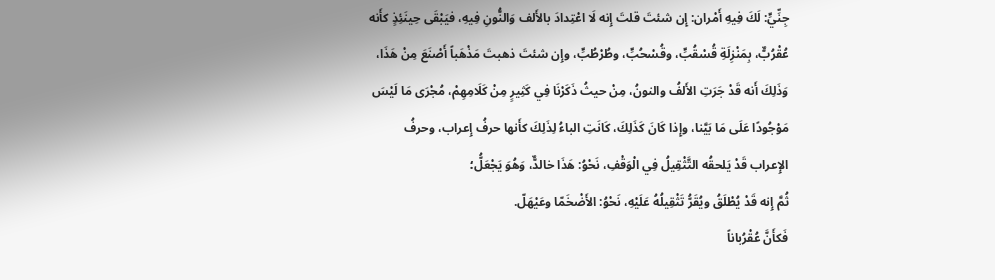جِنِّيٍّ: لَكَ فِيهِ أَمْران: إِن شئتَ قلتَ إِنه لَا اعْتِدادَ بالأَلف وَالنُّونِ فِيهِ، فيَبْقَى حِينَئِذٍ كأَنه عُقْرُبٌّ، بِمَنْزِلَةِ قُسْقُبٍّ، وقُسْحُبٍّ، وطُرْطُبٍّ، وإِن شئتَ ذهبتَ مَذْهَباً أَصْنَعَ مِنْ هَذَا، وَذَلِكَ أَنه قَدْ جَرَتِ الأَلفُ والنونُ، مِنْ حيثُ ذَكَرْنَا فِي كَثِيرٍ مِنْ كَلَامِهِمْ، مُجْرَى مَا لَيْسَ مَوْجُودًا عَلَى مَا بَيَّنا، وإِذا كَانَ كَذَلِكَ، كَانَتِ الباءُ لِذَلِكَ كأَنها حرفُ إِعراب، وحرفُ الإِعراب قَدْ يَلحقُه التَّثْقِيلُ فِي الْوَقْفِ، نَحْوُ: هَذَا خالدٌّ، وَهُوَ يَجْعَلُّ؛
ثُمَّ إِنه قَدْ يُطْلَقُ ويُقَرُّ تَثْقِيلُهُ عَلَيْهِ، نَحْوُ: الأَضْخَمّا وعَيْهَلّ.
فَكأَنَّ عُقْرُباناً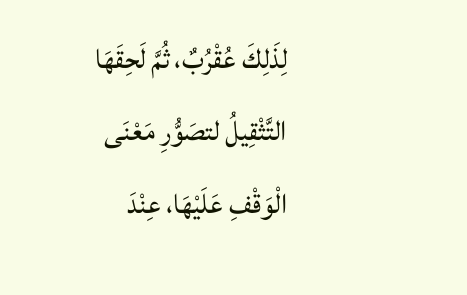لِذَلِكَ عُقْرُبٌ، ثُمَّ لَحِقَهَا التَّثْقِيلُ لتصَوُّرِ مَعْنَى الْوَقْفِ عَلَيْهَا، عِنْدَ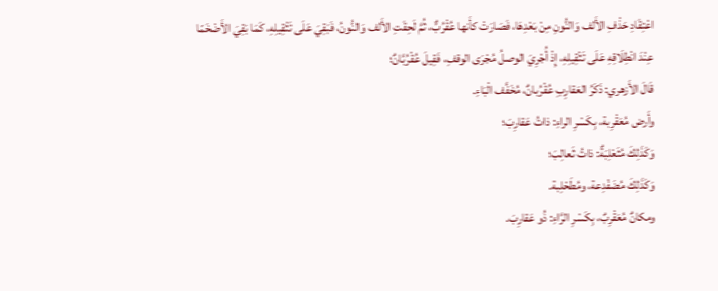اعْتِقَادِ حَذْفِ الأَلف وَالنُّونِ مِنْ بَعْدِهَا، فَصَارَتْ كأَنها عُقْرُبٌّ، ثُمَّ لَحِقَتِ الأَلف وَالنُّونُ، فَبَقِيَ عَلَى تَثْقِيلِهِ، كَمَا بَقِيَ الأَضْخَمّا عِنْدَ انْطِلَاقِهِ عَلَى تَثْقِيلِهِ، إِذْ أُجْرِيَ الوصلُ مُجْرَى الوقفِ، فَقِيلَ عُقْرُبَّانٌ؛
قَالَ الأَزهري: ذَكَرُ العَقارِبِ عُقْرُبانٌ، مُخَفَّف الْبَاءِ.
وأَرض مُعَقْرِبة، بِكَسْرِ الراءِ: ذاتُ عَقارِبَ؛
وَكَذَلِكَ مُثَعْلِبَةٌ: ذاتُ ثَعالِبَ؛
وَكَذَلِكَ مُضَفْدِعة، ومُطَحْلِبة.
ومكانٌ مُعَقْرِبٌ، بِكَسْرِ الرَّاءِ: ذُو عَقارِبَ.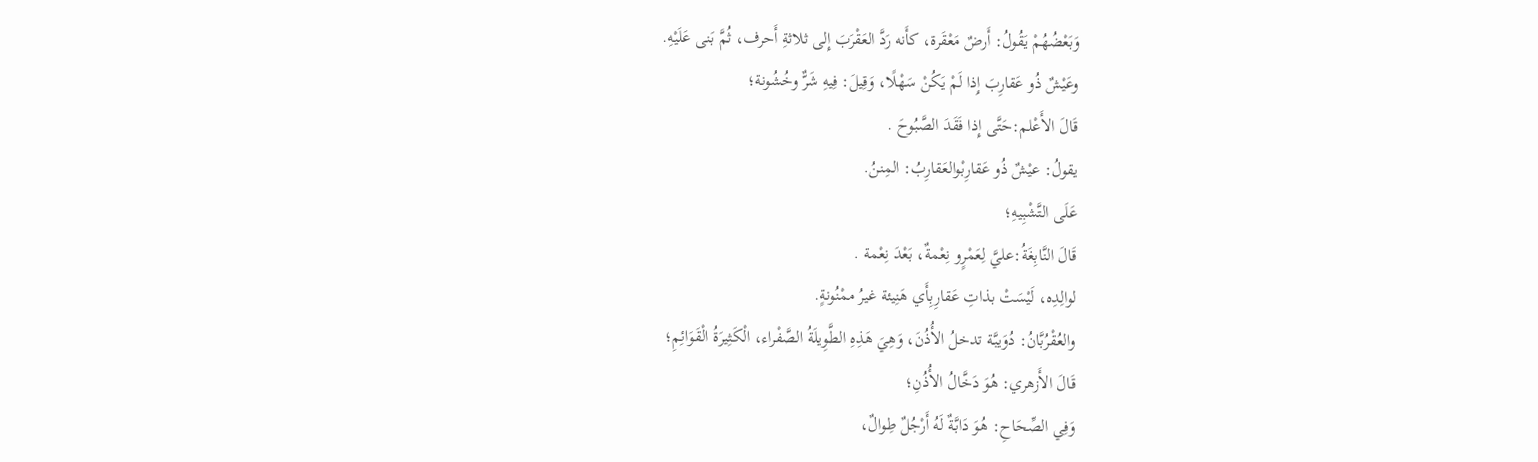وَبَعْضُهُمْ يَقُولُ: أَرضٌ مَعْقَرة، كأَنه رَدَّ العَقْرَبَ إِلى ثلاثةِ أَحرف، ثُمَّ بَنى عَلَيْهِ.
وعَيْشٌ ذُو عَقارِبَ إِذا لَمْ يَكُنْ سَهْلًا، وَقِيلَ: فِيهِ شَرٌّ وخُشُونة؛
قَالَ الأَعْلم:حَتَّى إِذا فَقَدَ الصَّبُوحَ .
يقولُ: عيْشٌ ذُو عَقارِبْوالعَقارِبُ: المِننُ.
عَلَى التَّشْبِيهِ؛
قَالَ النَّابِغَةُ:عليَّ لِعَمْرٍو نِعْمةٌ، بَعْدَ نِعْمة .
لوالِدِه، لَيْسَتْ بذاتِ عَقارِبِأَي هَنِيئة غيرُ ممْنُونةٍ.
والعُقْرُبَّانُ: دُوَيبَّة تدخلُ الأُذُنَ، وَهِيَ هَذِهِ الطَّوِيلَةُ الصَّفْراء، الْكَثِيرَةُ الْقَوَائِمِ؛
قَالَ الأَزهري: هُوَ دَخَّالُ الأُذُنِ؛
وَفِي الصِّحَاحِ: هُوَ دَابَّةٌ لَهُ أَرْجُلٌ طِوالٌ،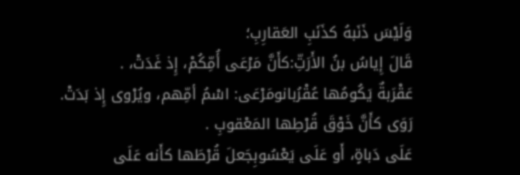وَلَيْسَ ذَنَبهُ كذَنَبِ العَقارِبِ؛
قَالَ إِياسُ بنُ الأَرَتِّ:كأَنَّ مَرْعَى أُمِّكُمْ، إِذ غَدَتْ، .
عَقْرَبةٌ يَكُومُها عُقْرُبانومَرْعَى: اسْمُ أمِّهم، ويُرْوى إِذ بَدَتْ.
رَوَى كأَنَّ خَوْقَ قُرْطِها المَعْقوبِ .
عَلَى دَباةٍ، أَو عَلَى يَعْسُوبِجَعلَ قُرْطَها كأَنه عَلَى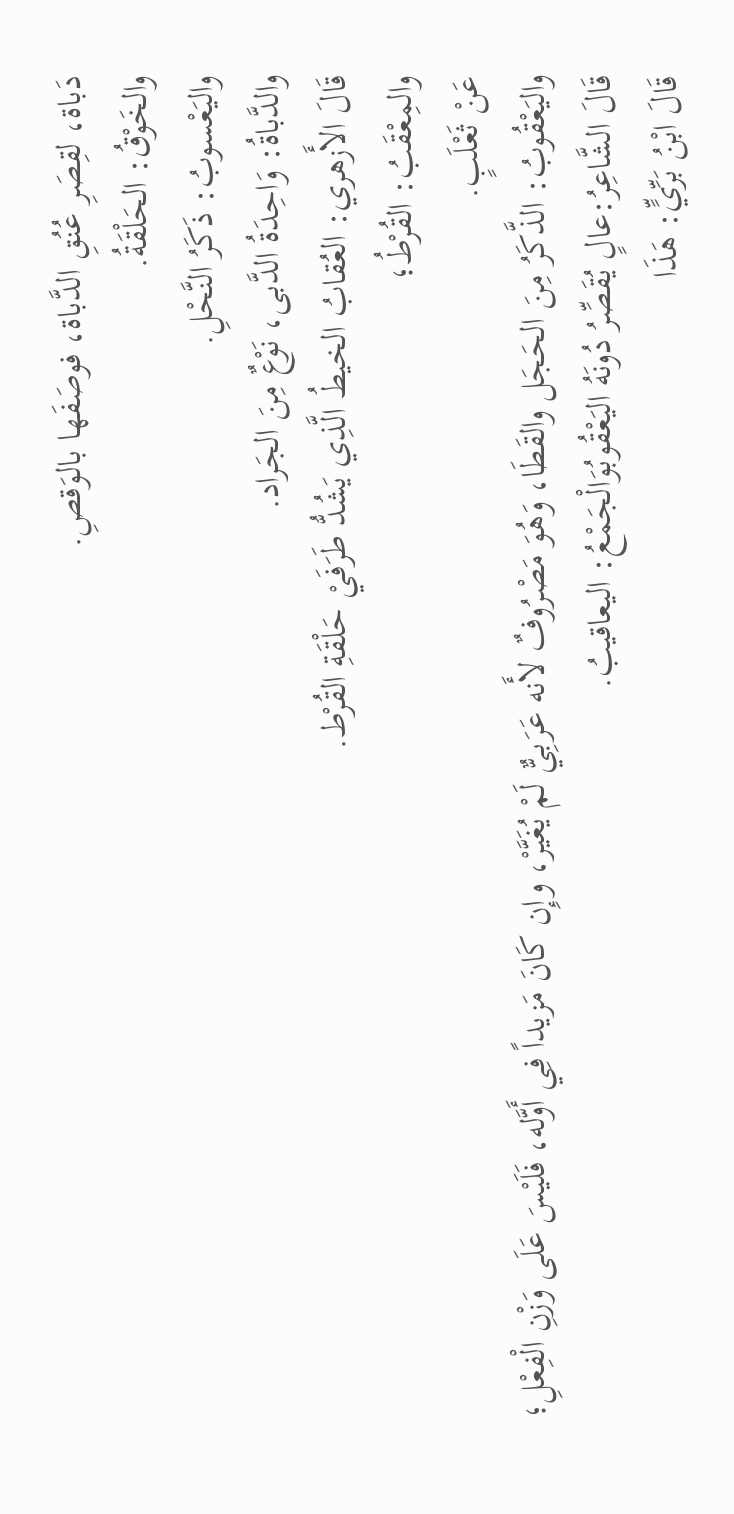دَباة، لقِصَرِ عُنُقِ الدَّباة، فوصَفَها بالوَقصِ.
والخَوْقُ: الحَلْقَةُ.
واليَعْسوبُ: ذَكَرُ النَّحْلِ.
والدَّباةُ: وَاحِدَةُ الدَّبى، نَوْعٌ مِنَ الجَراد.
قَالَ الأَزهري: العُقابُ الخيطُ الَّذِي يَشُدُّ طَرَفَيْ حَلْقَةِ القُرْط.
والمِعْقَبُ: القُرْطُ؛
عَنْ ثَعْلَبٍ.
واليَعْقُوبُ: الذَّكَرُ مِنَ الحَجَل والقَطَا، وَهُوَ مَصْرُوفٌ لأَنه عَرَبِيٌّ لَمْ يُغَيَّرْ، وإِن كَانَ مَزيداً فِي أَوَّله، فَلَيْسَ عَلَى وَزْنِ الْفِعْلِ؛
قَالَ الشَّاعِرُ:عالٍ يُقَصِّرُ دُونَهُ اليَعْقُوبُوَالْجَمْعُ: اليعاقيبُ.
قَالَ ابْنُ بَرِّيٍّ: هَذَا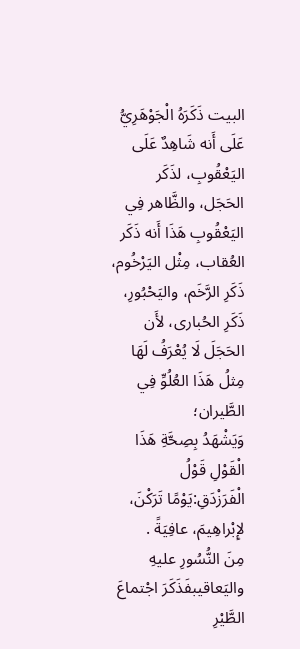البيت ذَكَرَهُ الْجَوْهَرِيُّ عَلَى أَنه شَاهِدٌ عَلَى اليَعْقُوبِ، لذَكَر الحَجَل، والظَّاهر فِي اليَعْقُوبِ هَذَا أَنه ذَكَر العُقاب، مِثْل اليَرْخُوم، ذَكَرِ الرَّخَم، واليَحْبُورِ، ذَكَرِ الحُبارى، لأَن الحَجَلَ لَا يُعْرَفُ لَهَا مِثلُ هَذَا العُلُوِّ فِي الطَّيران؛
وَيَشْهَدُ بِصِحَّةِ هَذَا الْقَوْلِ قَوْلُ الْفَرَزْدَقِ:يَوْمًا تَرَكْنَ، لإِبْراهِيمَ، عافِيَةً .
مِنَ النُّسُورِ عليهِ واليَعاقيبفَذَكَرَ اجْتماعَ الطَّيْرِ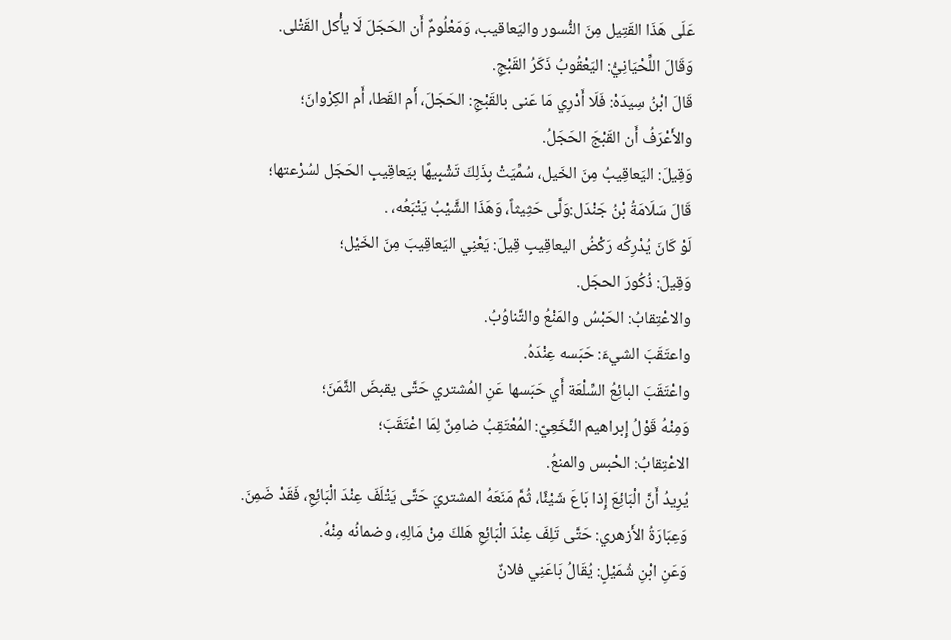عَلَى هَذَا القَتِيل مِنَ النُّسور واليَعاقيب، وَمَعْلُومٌ أَن الحَجَلَ لَا يأْكل القَتْلى.
وَقَالَ اللِّحْيَانِيُّ: اليَعْقُوبُ ذَكَرُ القَبْجِ.
قَالَ ابْنُ سِيدَهْ: فَلَا أَدْرِي مَا عَنى بالقَبْجِ: الحَجَلَ، أَم القَطا، أَم الكِرْوانَ؛
والأَعْرَفُ أَن القَبْجَ الحَجَلُ.
وَقِيلَ: اليَعاقِيبُ مِنَ الخَيل، سُمِّيَتْ بِذَلِكَ تَشْبِيهًا بيَعاقِيبِ الحَجَل لسُرْعتها؛
قَالَ سَلَامَةُ بْنُ جَنْدَل:وَلَّى حَثِيثاً، وَهَذَا الشَّيْبُ يَتْبَعُه، .
لَوْ كَانَ يُدْرِكُه رَكْضُ اليعاقِيبِ قِيلَ: يَعْنِي اليَعاقِيبَ مِنَ الخَيْل؛
وَقِيلَ: ذُكُورَ الحجَل.
والاعْتِقابُ: الحَبْسُ والمَنْعُ والتَّناوُبُ.
واعتَقَبَ الشيءَ: حَبَسه عِنْدَهُ.
واعْتَقَبَ البائِعُ السِّلْعَة أَي حَبَسها عَنِ المُشتري حَتَّى يقبضَ الثَّمَنَ؛
وَمِنْهُ قَوْلُ إِبراهيم النَّخَعِيّ: المُعْتَقِبُ ضامِنٌ لِمَا اعْتَقَبَ؛
الاعْتِقابُ: الحْبس والمنعُ.
يُرِيدُ أَنَّ الْبَائِعَ إِذا بَاعَ شَيْئًا، ثُمَّ مَنَعَهُ المشتريَ حَتَّى يَتْلَفَ عِنْدَ الْبَائِعِ، فَقَدْ ضَمِنَ.
وَعِبَارَةُ الأَزهري: حَتَّى تَلِفَ عِنْدَ الْبَائِعِ هَلكَ مِنْ مَالِهِ، وضمانُه مِنْهُ.
وَعَنِ ابْنِ شُمَيْلٍ: يُقَالُ بَاعَنِي فلانٌ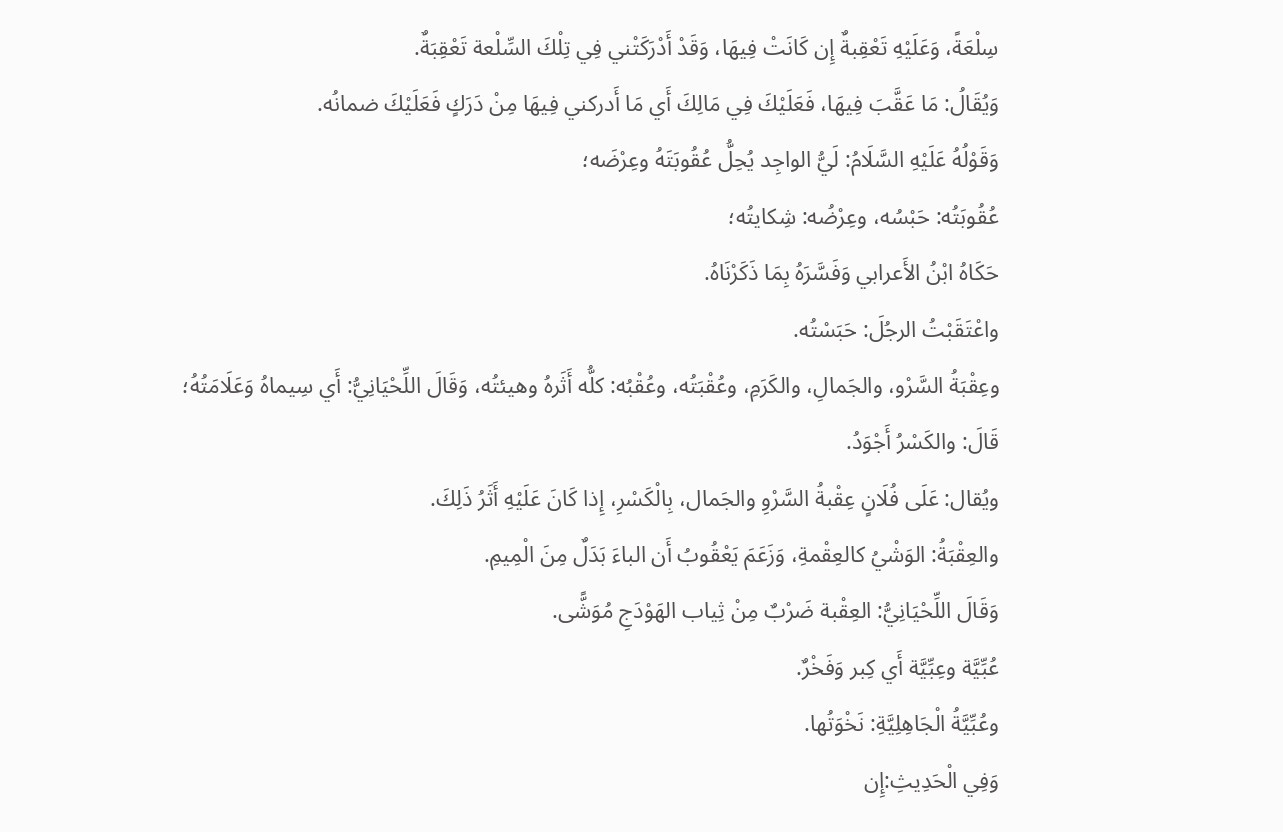سِلْعَةً، وَعَلَيْهِ تَعْقِبةٌ إِن كَانَتْ فِيهَا، وَقَدْ أَدْرَكَتْني فِي تِلْكَ السِّلْعة تَعْقِبَةٌ.
وَيُقَالُ: مَا عَقَّبَ فِيهَا، فَعَلَيْكَ فِي مَالِكَ أَي مَا أَدركني فِيهَا مِنْ دَرَكٍ فَعَلَيْكَ ضمانُه.
وَقَوْلُهُ عَلَيْهِ السَّلَامُ: لَيُّ الواجِد يُحِلُّ عُقُوبَتَهُ وعِرْضَه؛
عُقُوبَتُه: حَبْسُه، وعِرْضُه: شِكايتُه؛
حَكَاهُ ابْنُ الأَعرابي وَفَسَّرَهُ بِمَا ذَكَرْنَاهُ.
واعْتَقَبْتُ الرجُلَ: حَبَسْتُه.
وعِقْبَةُ السَّرْو، والجَمالِ، والكَرَمِ، وعُقْبَتُه، وعُقْبُه: كلُّه أَثَرهُ وهيئتُه، وَقَالَ اللِّحْيَانِيُّ: أَي سِيماهُ وَعَلَامَتُهُ؛
قَالَ: والكَسْرُ أَجْوَدُ.
ويُقال: عَلَى فُلَانٍ عِقْبةُ السَّرْوِ والجَمال، بِالْكَسْرِ، إِذا كَانَ عَلَيْهِ أَثَرُ ذَلِكَ.
والعِقْبَةُ: الوَشْيُ كالعِقْمةِ، وَزَعَمَ يَعْقُوبُ أَن الباءَ بَدَلٌ مِنَ الْمِيمِ.
وَقَالَ اللِّحْيَانِيُّ: العِقْبة ضَرْبٌ مِنْ ثِياب الهَوْدَجِ مُوَشًّى.
عُبِّيَّة وعِبِّيَّة أَي كِبر وَفَخْرٌ.
وعُبِّيَّةُ الْجَاهِلِيَّةِ: نَخْوَتُها.
وَفِي الْحَدِيثِ:إِن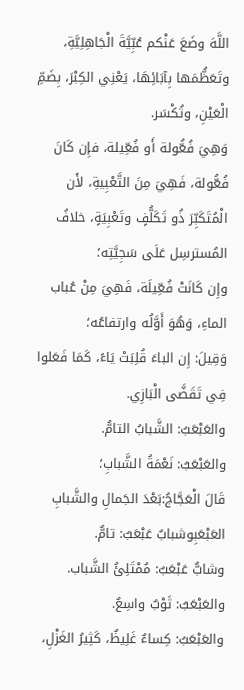اللَّهَ وضَعَ عَنْكم عُبِّيَّةَ الْجَاهِلِيَّةِ، وتَعَظُّمَها بِآبَائِهَا، يَعْنِي الكِبْرَ، بِضَمِّ الْعَيْنِ، وتُكْسَر.
وَهِيَ فُعُّولة أَو فُعِّيلة، فإِن كَانَ فُعُّولة، فَهِيَ مِنَ التَّعْبِيةِ، لأَن الْمُتَكَبِّرَ ذُو تَكَلُّفٍ وتَعْبِيَةٍ، خلافُ المُسترسِل عَلَى سَجِيَّتِه؛
وإِن كَانَتْ فُعِّيلَة، فَهِيَ مِنْ عُباب الماءِ، وَهُوَ أَوَّلُه وارتفاعُه؛
وَقِيلَ: إِن الباءَ قُلِبَتْ يَاءً، كَمَا فَعَلوا فِي تَقَضَّى الْبَازِي.
والعَبْعَبُ: الشَّبابُ التامُّ.
والعَبْعَبُ: نَعْمَةُ الشَّبابِ؛
قَالَ الْعَجَّاجُ:بَعْدَ الجَمالِ والشَّبابِ العَبْعَبِوشبابٌ عَبْعَبٌ: تامٌّ.
وشابٌّ عَبْعَبٌ: مُمْتَلِئُ الشَّباب.
والعَبْعَبُ: ثَوْبٌ واسِعٌ.
والعَبْعَبُ: كِساءٌ غَلِيظٌ، كَثِيرُ الغَزْلِ،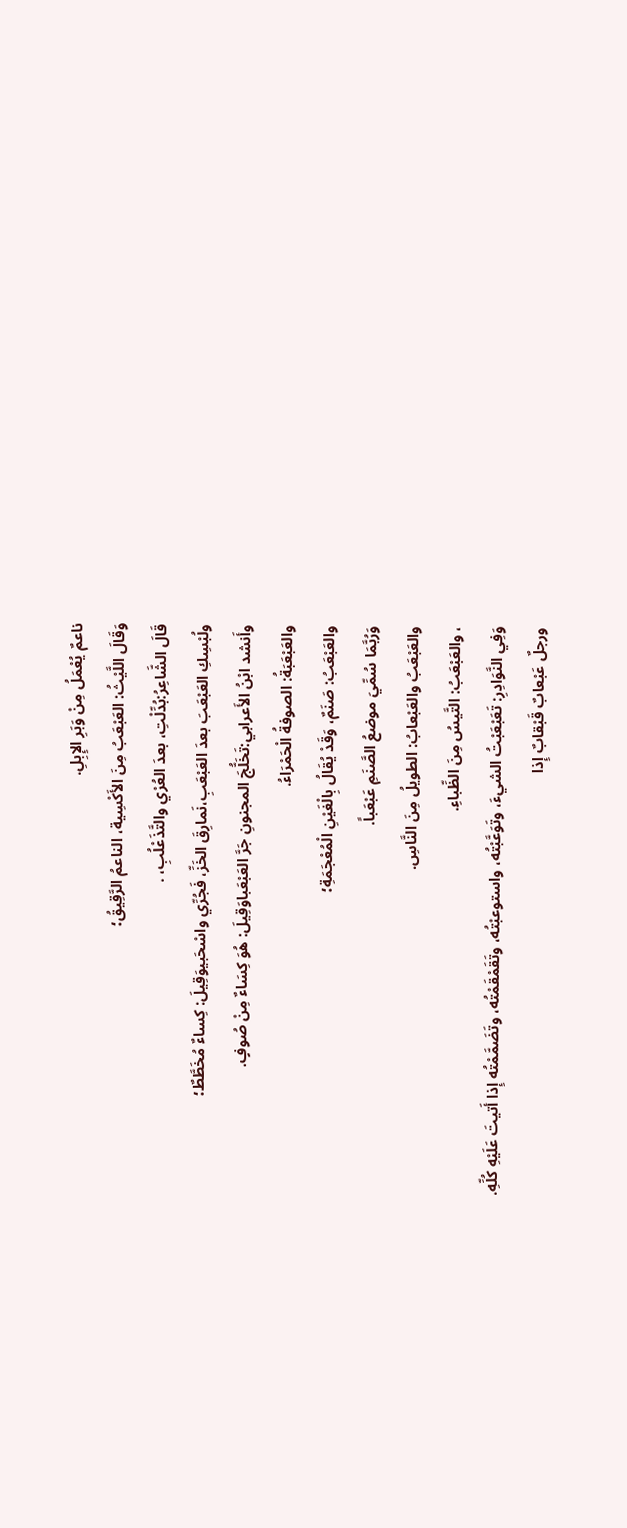ناعمٌ يُعْمَلُ مِنْ وَبَرِ الإِبِلِ.
وَقَالَ اللَّيْثُ: العَبْعَبُ مِنَ الأَكْسِية، الناعمُ الرَّقِيقُ؛
قَالَ الشَّاعِرُ:بُدِّلْتِ، بعدَ العُرْي والتَّذَعْلُبِ، .
ولُبْسِكِ العَبْعَبَ بعدَ العَبْعَبِ،نَمارِقَ الخَزِّ، فَجُرِّي واسْحَبيوَقِيلَ: كِساءٌ مُخَطَّطٌ؛
وأَنشد ابْنُ الأَعرابي:تَخَلُّجَ المجنونِ جَرَّ العَبْعَباوَقِيلَ: هُوَ كِسَاءٌ مِنْ صُوفٍ.
والعَبْعَبَةُ: الصوفةُ الْحَمْرَاءُ.
والعَبْعَبُ: صَنَمٌ، وَقَدْ يُقَالُ بِالْغَيْنِ الْمُعْجَمَةِ؛
وَرُبَّمَا سُمِّيَ موضعُ الصَّنَمِ عَبْعَباً.
والعَبْعَبُ والعَبْعابُ: الطويلُ مِنَ النَّاسِ.
، والعَبْعَبُ: التَّيسُ مِنَ الظِّباءِ.
وَفِي النَّوَادِرِ: تَعَبْعَبْتُ الشيءَ، وتَوَعَّبْتُه، واستوعبْتُه، وتَقَمْقَمْتُه، وتَضَمَّمْتُه إِذا أَتيتَ عَلَيْهِ كُلِّهِ.
ورجلٌ عَبْعابٌ قَبْقابٌ إِذا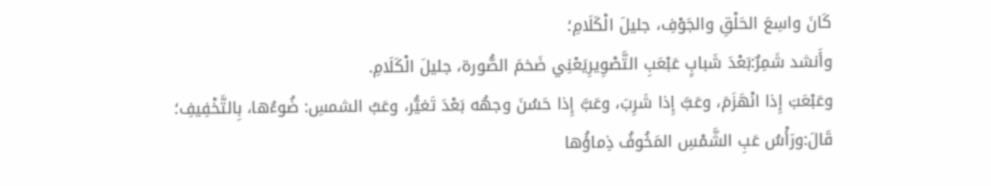كَانَ واسِعَ الحَلْقِ والجَوْفِ، جليلَ الْكَلَامِ؛
وأَنشد شَمِرٌ:بَعْدَ شَبابٍ عَبْعَبِ التَّصْوِيرِيَعْنِي ضَخمَ الصُّورة، جليلَ الْكَلَامِ.
وعَبْعَبَ إِذا انْهَزَمَ، وعَبَّ إِذا شَرِبَ، وعَبَّ إِذا حَسُنَ وجهُه بَعْدَ تَغيُّر، وعَبُ الشمسِ: ضُوءُها، بِالتَّخْفِيفِ؛
قَالَ:ورَأْسُ عَبِ الشَّمْسِ المَخُوفُ ذِماؤُها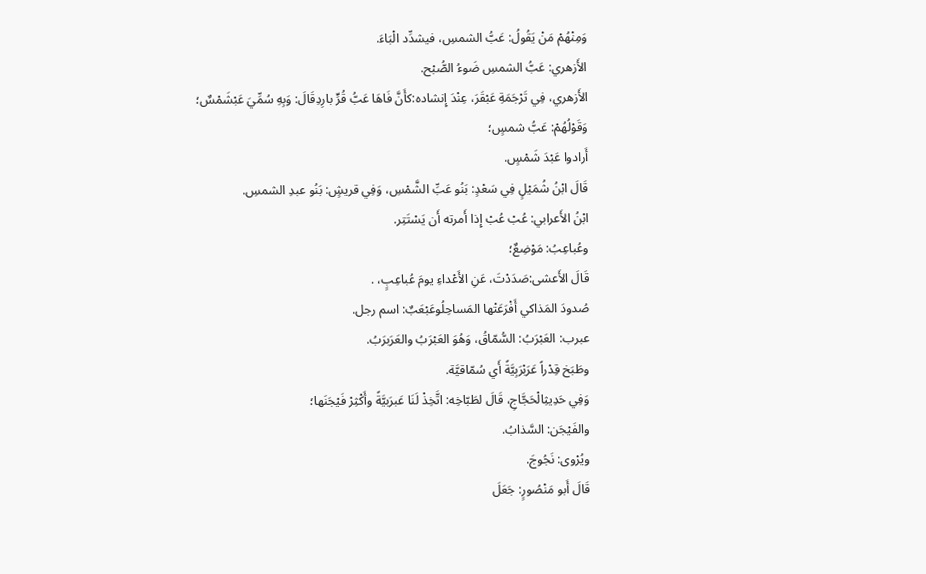وَمِنْهُمْ مَنْ يَقُولُ: عَبُّ الشمسِ، فيشدِّد الْبَاءَ.
الأَزهري: عَبُّ الشمسِ ضَوءُ الصُّبْح.
الأَزهري، فِي تَرْجَمَةِ عَبْقَرَ، عِنْدَ إِنشاده:كأَنَّ فَاهَا عَبُّ قُرٍّ بارِدِقَالَ: وَبِهِ سُمِّيَ عَبْشَمْسٌ؛
وَقَوْلُهُمْ: عَبُّ شمسٍ؛
أَرادوا عَبْدَ شَمْسٍ.
قَالَ ابْنُ شُمَيْلٍ فِي سَعْدٍ: بَنُو عَبِّ الشَّمْسِ، وَفِي قريشٍ: بَنُو عبدِ الشمسِ.
ابْنُ الأَعرابي: عُبْ عُبْ إِذا أَمرته أَن يَسْتَتِر.
وعُباعِبُ: مَوْضِعٌ؛
قَالَ الأَعشى:صَدَدْتَ، عَنِ الأَعْداءِ يومَ عُباعِبٍ، .
صُدودَ المَذاكي أَفْرَعَتْها المَساحِلُوعَبْعَبٌ: اسم رجل.
عبرب: العَبْرَبُ: السُّمّاقُ، وَهُوَ العَبْرَبُ والعَرَبرَبُ.
وطَبَخ قِدْراً عَرَبْرَبِيَّةً أَي سُمّاقيَّة.
وَفِي حَدِيثِالْحَجَّاجِ، قَالَ لطَبّاخِه: اتَّخِذْ لَنَا عَبرَبيَّةً وأَكْثِرْ فَيْجَنَها؛
والفَيْجَن: السَّذابُ.
ويُرْوى: نَجُوجَ.
قَالَ أَبو مَنْصُورٍ: جَعَلَ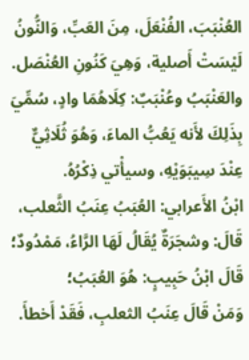العُنْبَبَ، الفُنْعَلَ، مِنَ العَبِّ، وَالنُّونُ لَيْسَتْ أَصلية، وَهِيَ كَنُونِ العُنْصَل.
والعَنْبَبُ وعُنْبَبٌ: كِلَاهُمَا وادٍ، سُمِّيَ بِذَلِكَ لأَنه يَعُبُّ الماءَ، وَهُوَ ثُلَاثِيٌّ عِنْدَ سِيبَوَيْهِ، وسيأْتي ذِكْرُهُ.
ابْنُ الأَعرابي: العُبَبُ عِنَبُ الثَّعلب، قَالَ: وشجَرَةٌ يُقَالُ لَهَا الرَّاءُ، مَمْدُودٌ؛
قَالَ ابْنُ حَبِيبٍ: هُوَ العُبَبُ؛
وَمَنْ قَالَ عِنَبُ الثعلبِ، فَقَدْ أَخطأَ.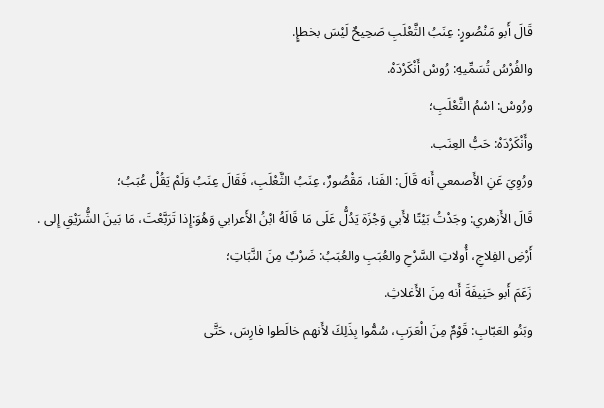قَالَ أَبو مَنْصُورٍ: عِنَبُ الثَّعْلَبِ صَحِيحٌ لَيْسَ بخطإٍ.
والفُرْسُ تُسَمِّيهِ: رُوسْ أَنْكَرْدَهْ.
ورُوسْ: اسْمُ الثَّعْلَبِ؛
وأَنْكَرْدَهْ: حَبُّ العِنَب.
ورُوِيَ عَنِ الأَصمعي أَنه قَالَ: الفَنا، مَقْصُورٌ، عِنَبُ الثَّعْلَبِ، فَقَالَ عِنَبُ وَلَمْ يَقُلْ عُبَبُ؛
قَالَ الأَزهري: وجَدْتُ بَيْتًا لأَبي وَجْزَة يَدُلُّ عَلَى مَا قَالَهُ ابْنُ الأَعرابي وَهُوَ:إِذا تَرَبَّعْتَ، مَا بَينَ الشُّرَيْقِ إِلى .
أَرْضِ الفِلاجِ، أُولاتِ السَّرْحِ والعُبَبِ والعُبَبُ: ضَرْبٌ مِنَ النَّبَاتِ؛
زَعَمَ أَبو حَنِيفَةَ أَنه مِنَ الأَغلاثِ.
وبَنُو العَبّابِ: قَوْمٌ مِنَ الْعَرَبِ، سُمُّوا بِذَلِكَ لأَنهم خالَطوا فارِسَ، حَتَّى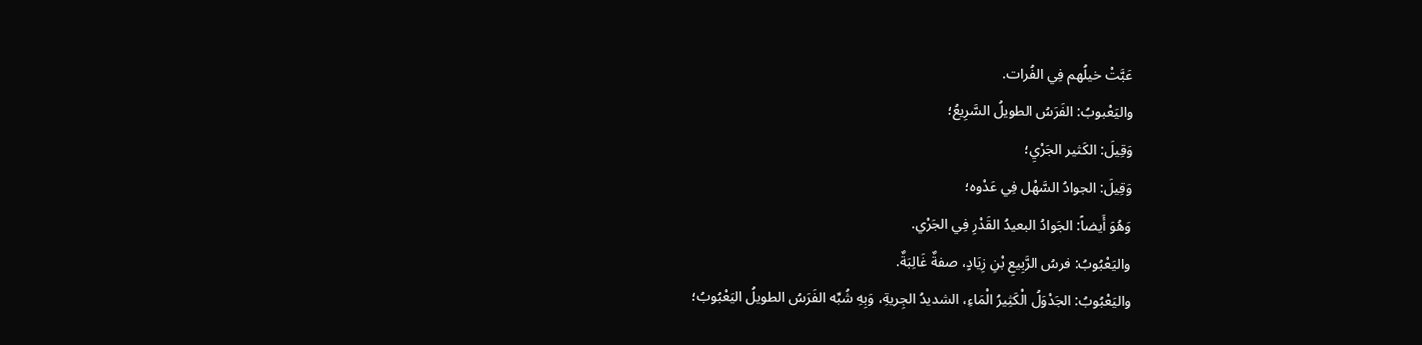عَبَّتْ خيلُهم فِي الفُرات.
واليَعْبوبُ: الفَرَسُ الطويلُ السَّرِيعُ؛
وَقِيلَ: الكَثير الجَرْيِ؛
وَقِيلَ: الجوادُ السَّهْل فِي عَدْوه؛
وَهُوَ أَيضاً: الجَوادُ البعيدُ القَدْرِ فِي الجَرْي.
واليَعْبُوبُ: فرسُ الرَّبِيعِ بْنِ زِيَادٍ، صفةٌ غَالِبَةٌ.
واليَعْبُوبُ: الجَدْوَلُ الْكَثِيرُ الْمَاءِ، الشديدُ الجِريةِ، وَبِهِ شُبِّه الفَرَسُ الطويلُ اليَعْبُوبُ؛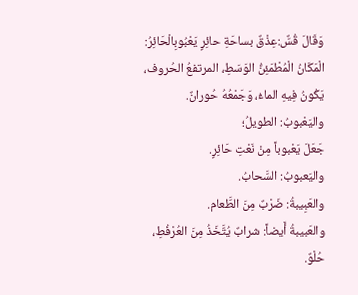وَقَالَ قُسٌّ:عِذْقٌ بساحَةِ حائِرٍ يَعْبُوبِالْحَائِرُ: الْمَكَانُ الْمُطْمَئِنُّ الوَسَطِ، المرتفعُ الحُروف، يَكُونُ فِيهِ الماءُ، وَجَمْعُهُ حُورانٌ.
واليَعْبوبُ: الطويلُ؛
جَعَلَ يَعْبوباً مِنْ نَعْتِ حَائِرٍ.
واليَعبوبُ: السَّحابُ.
والعَبِيبةُ: ضَرْبٌ مِنَ الطَّعام.
والعَبيبةُ أَيضاً: شرابٌ يُتَّخَذُ مِنَ العُرْفُطِ، حُلْوٌ.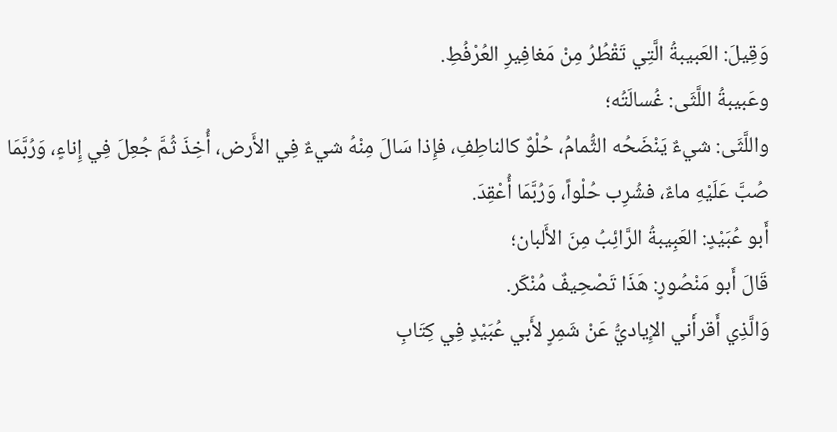وَقِيلَ: العَبيبةُ الَّتِي تَقْطُرُ مِنْ مَغافِيرِ العُرْفُطِ.
وعَبيبةُ اللَّثَى: غُسالَتُه؛
واللَّثَى: شيءٌ يَنْضَحُه الثُّمامُ، حُلْوٌ كالناطِفِ، فإِذا سَالَ مِنْهُ شيءٌ فِي الأَرض، أُخِذَ ثُمَّ جُعِلَ فِي إِناءٍ، وَرُبَّمَا صُبَّ عَلَيْهِ ماءٌ، فشُرِب حُلْواً، وَرُبَّمَا أُعْقِدَ.
أَبو عُبَيْدٍ: العَبِيبةُ الرَّائِبُ مِنَ الأَلبان؛
قَالَ أَبو مَنْصُورٍ: هَذَا تَصْحِيفٌ مُنْكَر.
وَالَّذِي أَقرأَني الإِياديُّ عَنْ شَمِرٍ لأَبي عُبَيْدٍ فِي كِتَابِ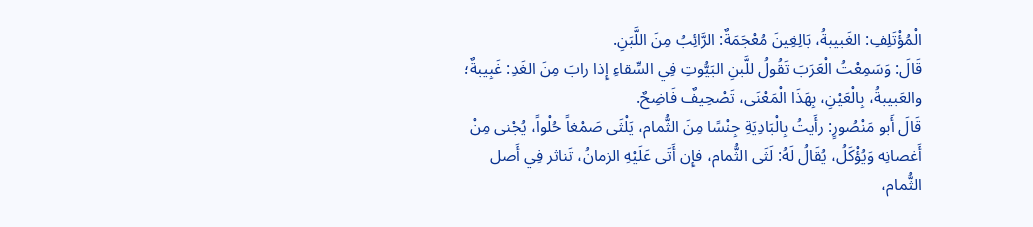الْمُؤْتَلِفِ: الغَبيبةُ، بَالِغِينَ مُعْجَمَةٌ: الرَّائِبُ مِنَ اللَّبَنِ.
قَالَ: وَسَمِعْتُ الْعَرَبَ تَقُولُ للَّبنِ البَيُّوتِ فِي السِّقاءِ إِذا رابَ مِنَ الغَدِ: غَبِيبةٌ؛
والعَبيبةُ، بِالْعَيْنِ، بِهَذَا الْمَعْنَى، تَصْحِيفٌ فَاضِحٌ.
قَالَ أَبو مَنْصُورٍ: رأَيتُ بِالْبَادِيَةِ جِنْسًا مِنَ الثُّمام، يَلْثَى صَمْغاً حُلْواً، يُجْنى مِنْ أَغصانِه وَيُؤْكَلُ، يُقَالُ لَهُ: لَثَى الثُّمام، فإِن أَتَى عَلَيْهِ الزمانُ، تَناثر فِي أَصل الثُّمام،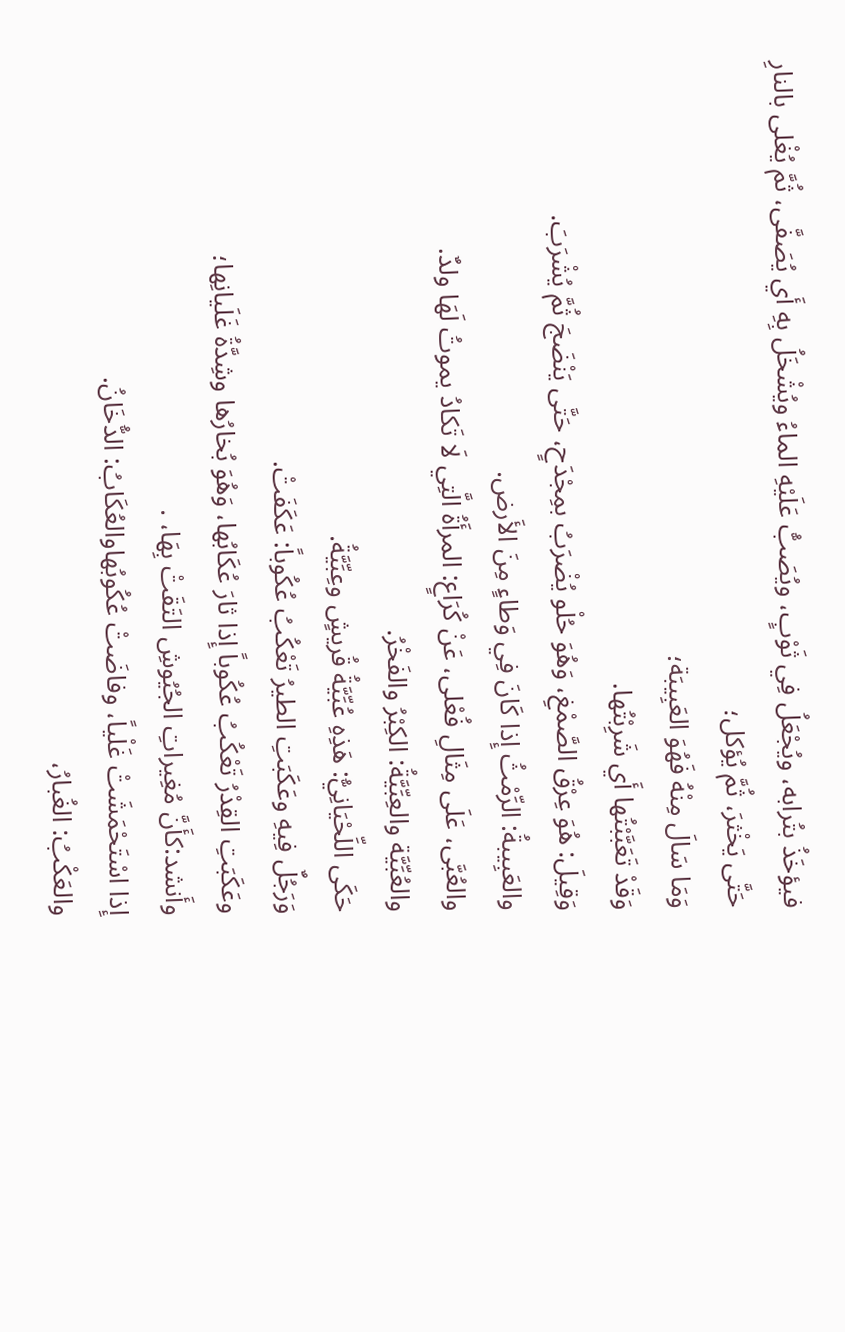فيؤخَذُ بتُرابه، ويُجْعَلُ فِي ثَوْبٍ، ويُصَبُّ عَلَيْهِ الماءُ ويُشْخَلُ بِهِ أَي يُصَفَّى، ثُمَّ يُغْلى بالنارِ حَتَّى يَخْثرَ، ثُمَّ يُؤكل؛
وَمَا سَالَ مِنْهُ فَهُوَ العَبِيبَة؛
وَقَدْ تَعَبَّبْتُها أَي شَرِبْتُها.
وَقِيلَ: هُوَ عِرْقُ الصَّمْغِ، وَهُوَ حُلْو يُضْرَبُ بمِجْدَحٍ، حَتَّى يَنْضَجَ ثُمَّ يُشْرَبَ.
والعَبِيبةُ: الرِّمْثُ إِذا كَانَ فِي وَطاءٍ مِنَ الأَرض.
والعُبَّى، عَلَى مِثَالِ فُعْلى، عَنْ كُرَاعٍ: المرأَةُ الَّتِي لَا تَكادُ يموتُ لَهَا ولدٌ.
والعُبِّيَّة والعِبِّيَّةُ: الكِبْرُ والفَخْرُ.
حَكَى اللِّحْيَانِيُّ: هَذِهِ عُبِّيَّةُ قُريشٍ وعِبِّيَّةُ.
وَرَجُلٌ فِيهِ وعَكَبَتِ الطيرُ تَعْكُبُ عُكُوباً: عَكَفَتْ.
وعَكَبَتِ القِدْرُ تَعْكُبُ عُكُوباً إِذا ثارَ عُكَابُها، وَهُوَ بُخارُها وشِدَّةُ غَلَيانِها؛
وأَنشد:كأَنَّ مُغِيراتِ الجُيُوشِ التَقَتْ بِهَا، .
إِذا اسْتَحْمَشَتْ غَلْياً، وفاضَتْ عُكُوبُهاوالعُكَابُ: الدُّخَانُ.
والعَكْبُ: الغُبارُ،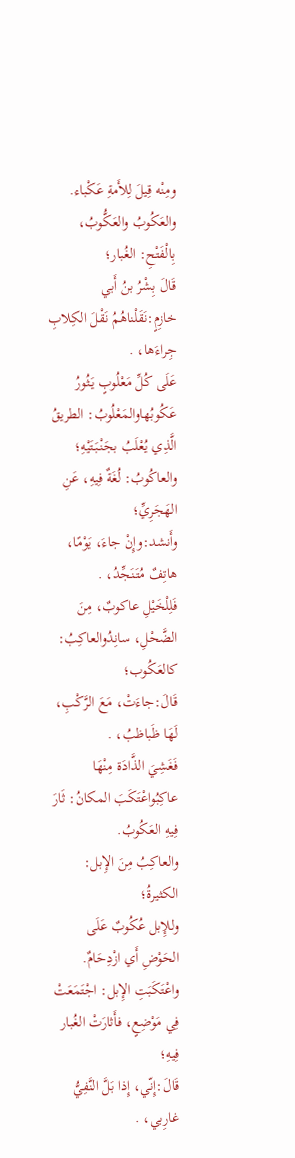ومِنْه قِيلَ لِلأَمةِ عَكْباء.
والعَكُوبُ والعَكُّوبُ، بِالْفَتْحِ: الغُبار؛
قَالَ بِشْرُ بنُ أَبي خازِمٍ:نَقَلْناهُمُ نَقْلَ الكِلابِ جِراءَها، .
عَلَى كُلِّ مَعْلُوبٍ يَثُورُ عَكُوبُهاوالمَعْلُوبُ: الطريقُ الَّذِي يُعْلَبُ بجَنْبَتَيْهِ؛
والعاكُوبُ: لُغَةٌ فِيهِ، عَنِ الهَجَرِيِّ؛
وأَنشد:وإِنْ جاءَ، يَوْمًا، هاتِفٌ مُتَنَجِّدُ، .
فَلِلْخَيْلِ عاكوبٌ، مِنَ الضَّحْلِ، سانِدُوالعاكِبُ: كالعَكُوب؛
قَالَ:جاءَتْ، مَعَ الرَّكْبِ، لَهَا ظَباظبُ، .
فَغَشِيَ الذَّادَة مِنْهَا عاكِبُواعْتَكَبَ المكانُ: ثَارَ فِيهِ العَكُوبُ.
والعاكِبُ مِنَ الإِبل: الكثيرةُ؛
وللإِبل عُكُوبٌ عَلَى الحَوْضِ أَي ازْدِحَامٌ.
واعْتَكَبَتِ الإِبل: اجْتَمَعَتْ فِي مَوْضِعٍ، فأَثارَتْ الغُبار فِيهِ؛
قَالَ:إِنّي، إِذا بَلَّ النَّفِيُّ غارِبي، .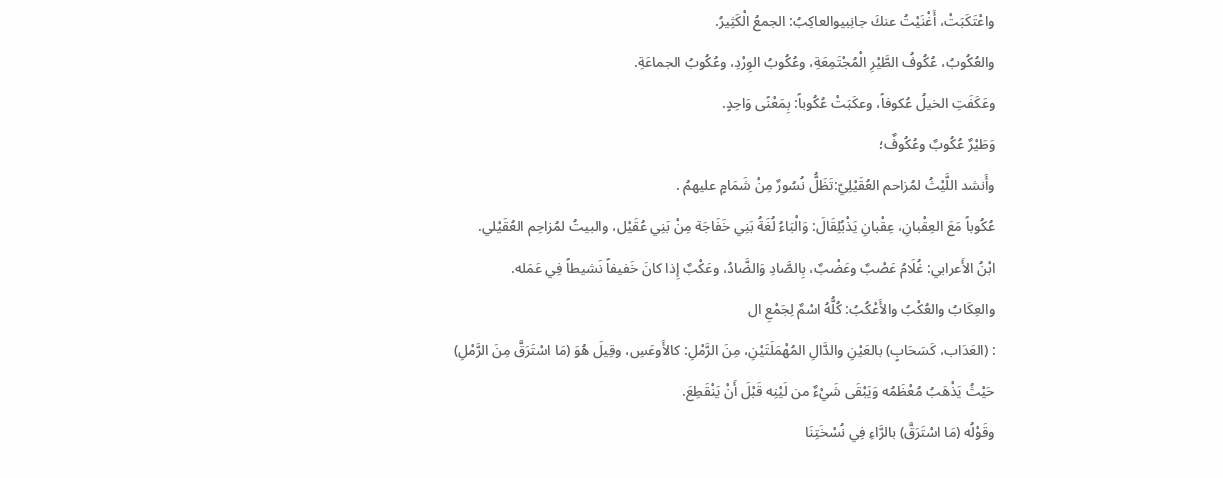واعْتَكَبَتْ، أَغْنَيْتُ عنكَ جانِبيوالعاكِبُ: الجمعُ الْكَثِيرُ.
والعُكُوبُ، عُكُوفُ الطَّيْرِ الْمُجْتَمِعَةِ، وعُكُوبُ الوِرْدِ، وعُكُوبُ الجماعَةِ.
وعَكَفَتِ الخيلُ عُكوفاً، وعكَبَتْ عُكُوباً: بِمَعْنًى وَاحِدٍ.
وَطَيْرٌ عُكُوبٌ وعُكُوفٌ؛
وأَنشد اللَّيْثُ لمُزاحم العُقَيْلِيّ:تَظَلُّ نُسُورٌ مِنْ شَمَامٍ عليهمُ .
عُكُوباً مَعَ العِقْبانِ، عِقْبانِ يَذْبُلِقَالَ: وَالْبَاءُ لُغَةُ بَنِي خَفَاجَة مِنْ بَنِي عُقَيْل، والبيتُ لمُزاحِم العُقَيْلي.
ابْنُ الأَعرابي: غُلَامُ عَصْبٌ وعَضْبٌ، بِالصَّادِ وَالضَّادُ، وعَكْبٌ إِذا كانَ خَفيفاً نَشيطاً فِي عَمَله.
والعِكَابُ والعُكْبُ والأَعْكُبُ: كُلُّهُ اسْمٌ لِجَمْعِ ال
: (العَدَاب، كَسَحَابٍ) بالعَيْنِ والدَّالِ المُهْمَلَتَيْنِ، مِنَ الرَّمْلِ: كالأَوعَسِ، وقِيلَ هُوَ (مَا اسْتَرَقَّ مِنَ الرَّمْلِ) حَيْثُ يَذْهَبُ مُعْظَمُه وَيَبْقَى شَيْءٌ من لَيْنِه قَبْلَ أَنْ يَنْقَطِعَ.
وقَوْلُه (مَا اسْتَرَقَّ) بالرَّاءِ فِي نُسْخَتِنَا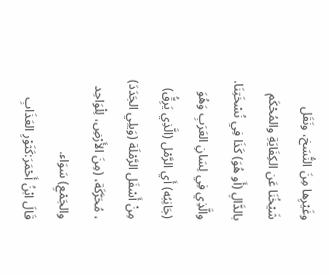وغَيْرِها مِنَ النُّسَخ، ونَقَل شَيْخُنَا عَن الكِفَايَةِ والمُحْكَم بالدَّالِ (أَو هُوَ) كَذَا فِي نُسْخَتِنَا.
والَّذِي فِي لِسَانِ العَرَبِ وَهُوَ (جَانِبُه) أَي الرَّمْل (الَّذِي يَرِقُّ) مِنْ أَسْفَل الرَّمْلَة (وَيلِي الجَدَدَ) ، مُحَرَّكَة، (مِنَ الأَرْضِ، لِلْوَاحِد والجَمْعِ) سَوَاء.
قَالَ ابْنُ أَحْمَرَ:كَثَوْرِ العَذَابِ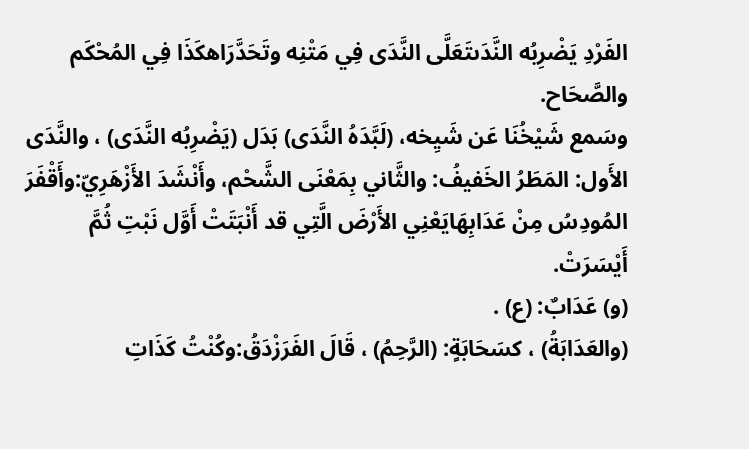الفَرْدِ يَضْرِبُه النَّدَىتَعَلَّى النَّدَى فِي مَتْنِه وتَحَدَّرَاهكَذَا فِي المُحْكَم والصَّحَاح.
وسَمع شَيْخُنَا عَن شَيِخه، (لَبَّدَهُ النَّدَى) بَدَل (يَضْرِبُه النَّدَى) ، والنَّدَى الأَول: المَطَرُ الخَفيفُ: والثَّاني بِمَعْنَى الشَّحْم، وأَنْشَدَ الأَزْهَرِيّ:وأَقْفَرَ المُودِسُ مِنْ عَدَابِهَايَعْنِي الأَرْضَ الَّتِي قد أَنْبَتَتْ أَوَّل نَبْتِ ثُمَّ أَيْسَرَتْ.
(و) عَدَابٌ: (ع) .
(والعَدَابَةُ) ، كسَحَابَةٍ: (الرَّحِمُ) ، قَالَ الفَرَزْدَقُ:وكُنْتُ كَذَاتِ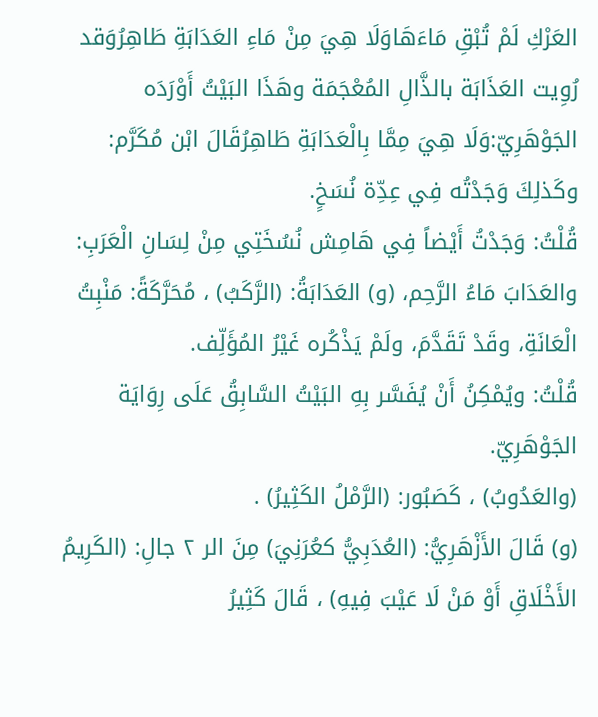العَرْكِ لَمْ تُبْقِ مَاءَهَاوَلَا هِيَ مِنْ مَاءِ العَدَابَةِ طَاهِرُوَقد رُوِيت العَذَابَة بالذَّالِ المُعْجَمَة وهَذَا البَيْتُ أَوْرَدَه الجَوْهَرِيّ:وَلَا هِيَ مِمَّا بِالْعَدَابَةِ طَاهِرُقَالَ ابْن مُكَرَّم: وكَذلِكَ وَجَدْتُه فِي عِدِّة نُسَخٍ.
قُلْتُ: وَجَدْتُ أَيْضاً فِي هَامِش نُسُخَتِي مِنْ لِسَانِ الْعَرَبِ: والعَدَابَ مَاءُ الرَّحِم، (و) العَدَابَةُ: (الرَّكَبُ) ، مُحَرَّكَةً: مَنْبِتُ الْعَانَةِ، وقَدْ تَقَدَّمَ، ولَمْ يَذْكُره غَيْرُ المُؤَلِّف.
قُلْتُ: ويُمْكِنُ أَنْ يُفَسَّر بِهِ البَيْتُ السَّابِقُ عَلَى رِوَايَة الجَوْهَرِيّ.
(والعَدُوبُ) ، كَصَبُور: (الرَّمْلُ الكَثِيرُ) .
(و) قَالَ الأَزْهَرِيُّ: (العُدَبِيُّ كعُرَنِيَ) مِنَ الر ٢ جالِ: (الكَرِيمُ الأَخْلَاقِ أَوْ مَنْ لَا عَيْبَ فِيهِ) ، قَالَ كَثِيرُ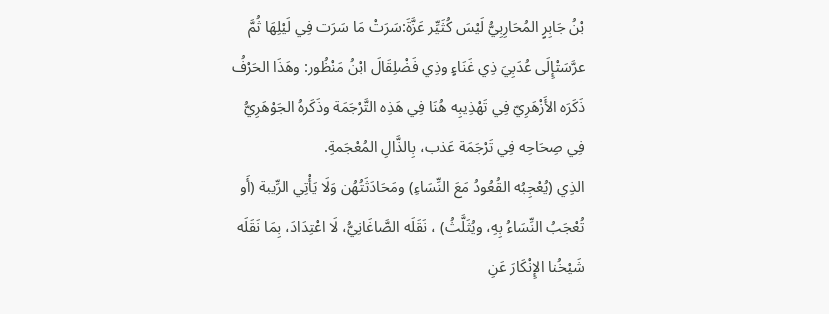بْنُ جَابِرٍ المُحَارِبِيُّ لَيْسَ كُثَيِّر عَزَّةَ:سَرَتْ مَا سَرَت فِي لَيْلِهَا ثُمَّ عرَّسَتْإِلَى عُدَبِيَ ذِي غَنَاءٍ وذِي فَضْلِقَالَ ابْنُ مَنْظُور: وهَذَا الحَرْفُ ذَكَرَه الأَزْهَرِيّ فِي تَهْذِيبِه هُنَا فِي هَذِه التَّرْجَمَة وذَكَرهُ الجَوْهَرِيُّ فِي صِحَاحِه فِي تَرْجَمَة عَذب، بِالذَّالِ المُعْجَمةِ.
الذِي (يُعْجِبُه القُعُودُ مَعَ النِّسَاءِ) ومَحَادَثَتُهُن وَلَا يَأْتِي الرِّيبة (أَو تُعْجَبُ النِّسَاءُ بِهِ، ويُثَلَّثُ) ، نَقَلَه الصَّاغَانِيُّ، لَا اعْتِدَادَ، بِمَا نَقَلَه شَيْخُنا الإِنْكَارَ عَنِ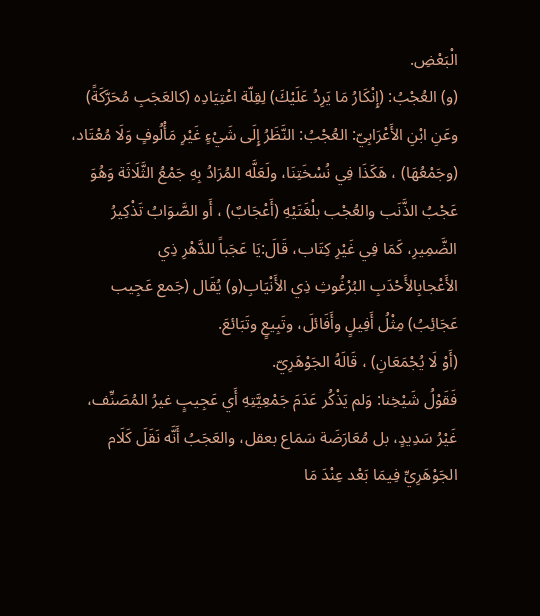الْبَعْضِ.
(و) العُجْبُ: (إِنْكَارُ مَا يَرِدُ عَلَيْكَ) لِقِلّة اعْتِيَادِه (كالعَجَبِ مُحَرَّكَةً) وعَنِ ابْنِ الأَعْرَابِيّ: العُجْبُ: النَّظَرُ إِلَى شَيْءٍ غَيْرِ مَأْلُوفٍ وَلَا مُعْتَاد، (وجَمْعُهَا) ، هَكَذَا فِي نُسْخَتِنَا، ولَعَلَّه المُرَادُ بِهِ جَمْعُ الثَّلَاثَة وَهُوَ عَجْبُ الذَّنَب والعُجْب بلْغَتَيْهِ (أَعْجَابٌ) ، أَو الصَّوَابُ تَذْكِيرُ الضَّمِيرِ، كَمَا فِي غَيْرِ كِتَاب، قَالَ:يَا عَجَباً للدَّهْرِ ذِي الأَعْجابِالأَحْدَبِ البُرْغُوثِ ذِي الأَنْيَابِ(و) يُقَال (جَمع عَجِيب عَجَائِبُ) مِثْلُ أَفِيلٍ وأَفَائلَ، وتَبِيعٍ وتَبَائعَ.
(أَوْ لَا يُجْمَعَانِ) ، قَالَهُ الجَوْهَرِيّ.
فَقَوْلُ شَيْخِنا: وَلم يَذْكُر عَدَمَ جَمْعِيَّتِهِ أَي عَجِيبٍ غيرُ المُصَنِّف، غَيْرُ سَدِيدٍ، بل مُعَارَضَة سَمَاع بعقل، والعَجَبُ أَنَّه نَقَلَ كَلَام الجَوْهَرِيِّ فِيمَا بَعْد عِنْدَ مَا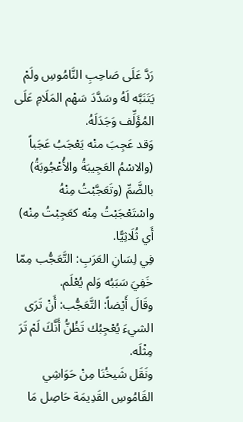رَدَّ عَلَى صَاحِبِ النَّامُوسِ ولَمْ يَتَنَبَّه لَهُ وسَدَّدَ سَهْم المَلَامِ عَلَى المُؤَلِّف وَجَدَلَهُ.
وَقد عَجِبَ منْه يَعْجَبُ عَجَباً (والاسْمُ العَجِيبَةُ والأُعْجُوبَةُ) بالضَّمِّ (وتَعَجَّبْتُ مِنْهُ واسْتَعْجَبْتُ مِنْه كعَجِبْتُ مِنْه) أَي ثُلَاثِيًّا.
فِي لِسَانِ العَرَبِ: التَّعَجُّب مِمّا خَفِيَ سَبَبُه وَلم يُعْلَم.
وقَالَ أَيْضاً: التَّعَجُّب: أَنْ تَرَى الشيءَ يُعْجِبُك تَظُنُّ أَنَّكَ لَمْ تَرَ مِثْلَه.
ونَقَل شَيخُنَا مِنْ حَوَاشِي القَامُوسِ القَدِيمَة حَاصِل مَا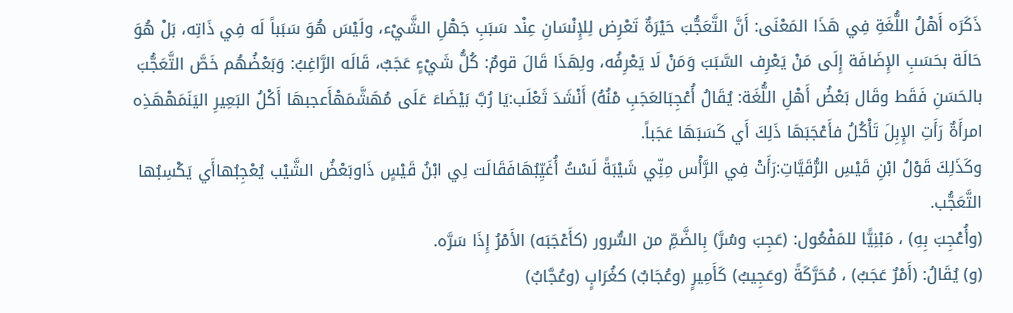ذَكَرَه أَهْلُ اللُّغَةِ فِي هَذَا المَعْنَى: أَنَّ التَّعَجُّبَ حَيْرَةٌ تَعْرِض لِلإِنْسَانِ عِنْد سَبَبِ جَهْلِ الشَّيْء، ولَيْسَ هُوَ سَبَباً لَه فِي ذَاتِه، بَلْ هُوَ حَالَة بحَسَبِ الإِضَافَة إِلَى مَنْ يَعْرِف السَّبَبَ وَمَنْ لَا يَعْرِفُه، ولِهَذَا قَالَ قومٌ: كُلُّ شَيْءٍ عَجَبٌ، قَالَه الرَّاغِبُ: وَبَعْضُهُم خَصَّ التَّعَجُّبَ بالحَسَنِ فَقَط وقَال بَعْضُ أَهْلِ اللُّغَة: يُقَالُ أُعْجِبَالعَجَبِ مْنُهُ) أَنْشَدَ ثَعْلَب:يَا رُبَّ بَيْضَاءَ عَلَى مُهَشَّمَهْأَعجبهَا أَكْلُ البَعِيرِ اليَنَمَهْهَذِه امرأَةٌ رَأَتِ الإِبِلَ تَأْكُلُ فأَعْجَبَهَا ذَلِكَ أَي كَسَبَهَا عَجَباً.
وكَذَلِكَ قَوْلُ ابْنِ قَيْسِ الرُّقَيَّاتِ:رَأَتْ فِي الرَّأْس مِنِّي شَيْبَةً لَسْتُ أُغَيِّبُهَافَقَالَت لِي ابْنُ قَيْسٍ ذَاوبَعْضُ الشَّيْب يُعْجِبُهاأَي يَكْسِبُها التَّعَجُّب.
(وأُعْجِبَ بِهِ) ، مَبْنِيًّا للمَفْعُول: (عَجِبَ وسُرَّ) بِالضَّمِّ من السُّرور (كأَعْجَبَه) الأَمْرُ إِذَا سَرَّه.
(و) يُقَالُ: (أَمْرٌ عَجَبٌ) ، مُحَرَّكَةً (وعَجِيبٌ) كَأَمِيرٍ (وعُجَابٌ) كغُرَابٍ (وعُجَّابٌ)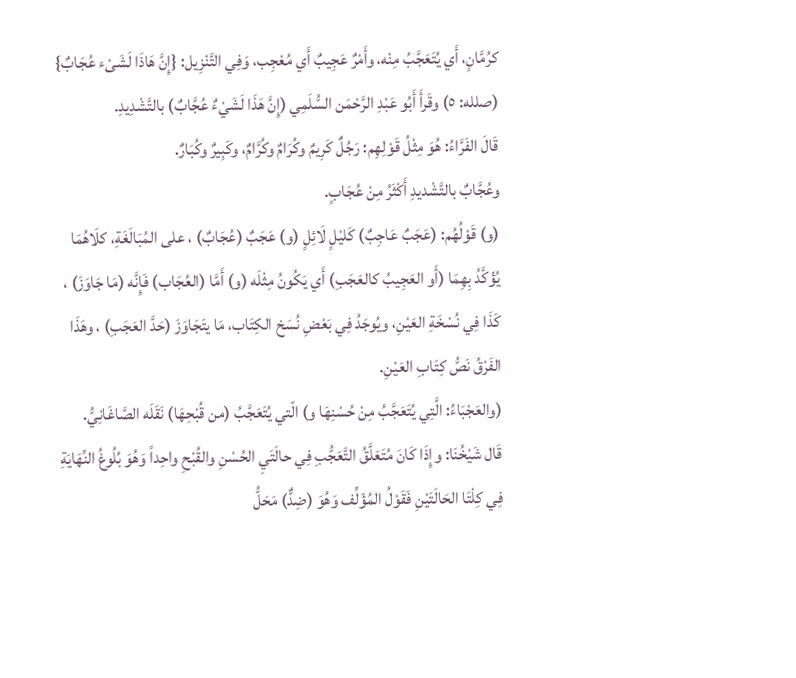كرُمَّانٍ، أَي يُتَعَجَّبُ مِنْه، وأَمْرٌ عَجِيبٌ أَي مُعْجِب، وَفِي التَّنْزِيل: {إِنَّ هَاذَا لَشَىْء عُجَابٌ} (صلله: ٥) وقَرأَ أَبُو عَبْدِ الرَّحْمَن السُّلَمِي (إِنَّ هَذَا لَشَيْءٌ عُجَّابٌ) بالتَّشْدِيدِ.
قَالَ الفَرَّاءُ: هُوَ مِثْلُ قَوْلِهِم: رَجُلٌ كَرِيمٌ وكُرَامٌ وكُرَّامٌ، وكَبِيرٌ وكُبَارٌ.
وعُجَّابٌ بالتَّشْديدِ أَكْثَرُ مِنْ عُجَابٍ.
(و) قَوْلُهُم: (عَجَبٌ عَاجِبٌ) كَليْلٍ لَائِلٍ (و) عَجَبٌ (عُجَابٌ) ، على المُبَالَغَةِ، كلَاهُمَا يُؤَكَّدُ بِهِمَا (أَو العَجِيبُ كالعَجَبِ) أَي يَكُونُ مِثْلَه (و) أَمَّا (العُجَاب) فَإِنَّه (مَا جَاوَزَ) ، كَذَا فِي نُسْخَةِ العَيْنِ، ويُوجَدُ فِي بَعْضِ نُسَخ الكِتَاب، مَا يتَجَاوَزَ (حَدَّ العَجَبِ) ، وهَذَا الفَرْقُ نَصُّ كِتَابِ العَيْنِ.
(والعَجْبَاءُ: الَّتِي يُتَعَجَّبُ مِنْ حُسْنِهَا و) الّتي يُتَعَجَّبُ (من قُبْحِهَا) نَقَلَه الصَّاغَانِيُّ.
قَال شَيْخُنَا: وإِذَا كَانَ مُتَعَلَّقُ التَّعَجُّبِ فِي حالَتَيِ الحُسْنِ والقُبْحِ واحِداً وَهُوَ بُلُوغُ النِّهَايَةِ فِي كِلْتَا الحَالَتَيْنِ فَقَوْلُ المُؤَلِّف وَهُوَ (ضِدٌّ) مَحَلُّ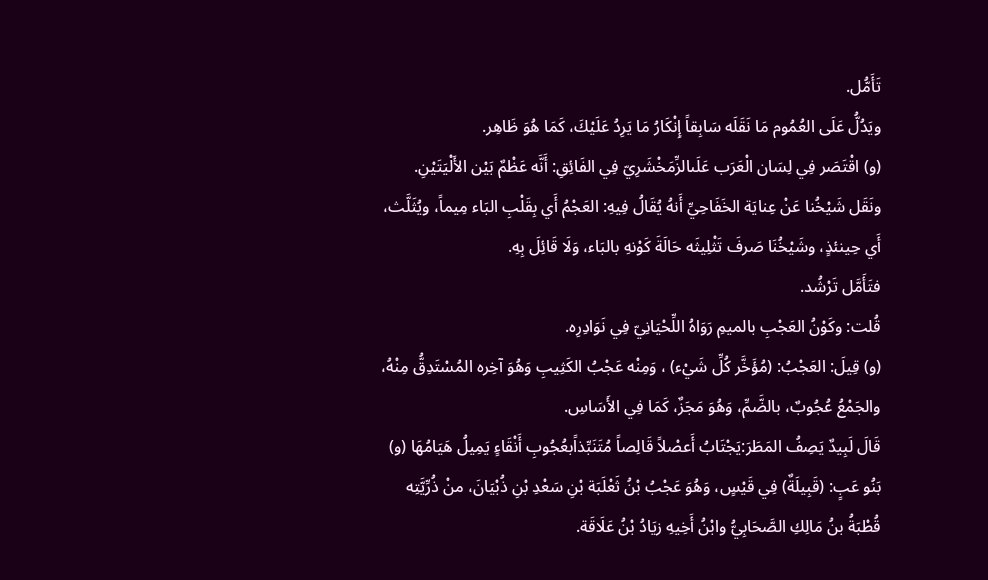تَأَمُّل.
ويَدُلُّ عَلَى العُمُوم مَا نَقَلَه سَابِقاً إِنْكَارُ مَا يَرِدُ عَلَيْكَ، كَمَا هُوَ ظَاهِر.
(و) اقْتَصَر فِي لِسَان الْعَرَب عَلَىالزِّمَخْشَرِيّ فِي الفَائِقِ: أَنَّه عَظْمٌ بَيْن الأَلْيَتَيْنِ.
ونَقَل شَيْخُنا عَنْ عِنايَة الخَفَاحِيِّ أَنهُ يُقَالُ فِيهِ: العَجْمُ أَي بِقَلْبِ البَاء مِيماً، ويُثَلَّث، أَي حِينئذٍ، وشَيْخُنَا صَرفَ تَثْلِيثَه حَالَةَ كَوْنهِ بالبَاء، وَلَا قَائِلَ بِهِ.
فتَأَمَّل تَرْشُد.
قُلت: وكَوْنُ العَجْبِ بالميمِ رَوَاهُ اللِّحْيَانِيّ فِي نَوَادِرِه.
(و) قِيلَ: العَجْبُ: (مُؤَخَّر كُلِّ شَيْء) ، وَمِنْه عَجْبُ الكَثِيبِ وَهُوَ آخِره المُسْتَدِقُّ مِنْهُ، والجَمْعُ عُجُوبٌ، بالضَّمِّ، وَهُوَ مَجَزٌ، كَمَا فِي الأَسَاسِ.
قَالَ لَبِيدٌ يَصِفُ المَطَرَ:يَجْتَابُ أَعصْلاً قَالِصاً مُتَنَبِّذاًبعُجُوبِ أَنْقَاءٍ يَمِيلُ هَيَامُهَا (و) بَنُو عَبٍ: (قَبِيلَةٌ) فِي قَيْسٍ، وَهُوَ عَجْبُ بْنُ ثَعْلَبَة بْنِ سَعْدِ بْنِ ذُبْيَانَ، منْ ذُرِّيَّتِه قُطْبَةُ بنُ مَالِكِ الصَّحَابِيُّ وابْنُ أَخِيهِ زيَادُ بْنُ عَلَاقَة.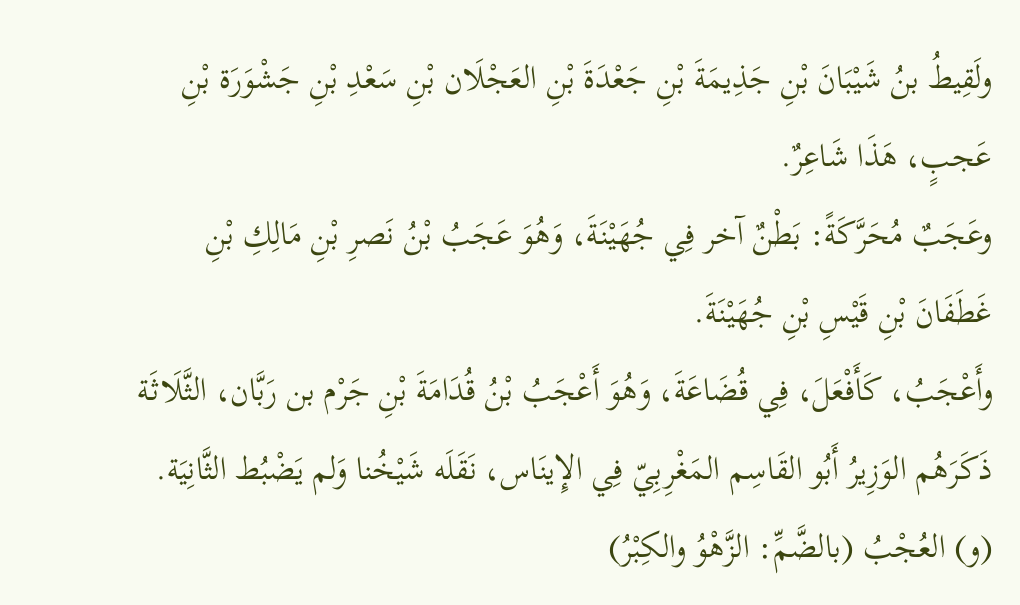ولَقِيطُ بنُ شَيْبَانَ بْنِ جَذِيمَةَ بْنِ جَعْدَةَ بْنِ العَجْلَان بْنِ سَعْدِ بْنِ جَشْوَرَة بْنِ عَجبٍ، هَذَا شَاعِرٌ.
وعَجَبٌ مُحَرَّكَةً: بَطْنٌ آخر فِي جُهَيْنَةَ، وَهُوَ عَجَبُ بْنُ نَصرِ بْنِ مَالِكِ بْنِ غَطَفَانَ بْنِ قَيْسِ بْنِ جُهَيْنَةَ.
وأَعْجَبُ، كَأَفْعَلَ، فِي قُضَاعَةَ، وَهُوَ أَعْجَبُ بْنُ قُدَامَةَ بْنِ جَرْم بن رَبَّان، الثَّلَاثَة ذَكَرَهُم الوَزِيرُ أَبُو القَاسِم المَغْرِبِيّ فِي الإِينَاس، نَقَلَه شَيْخُنا وَلم يَضْبُط الثَّانِيَة.
(و) العُجْبُ (بالضَّمِّ: الزَّهْوُ والكِبْرُ)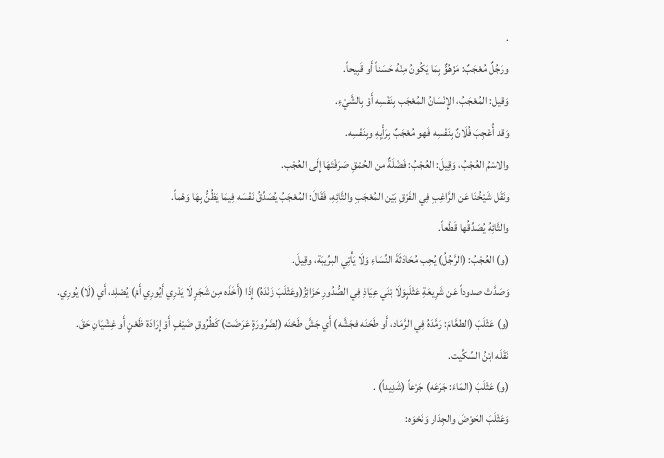.
ورَجُلٌ مُعْجَبٌ: مَزْهُوٌّ بِمَا يَكُونُ مِنْهُ حَسَناً أَو قَبِيحاً.
وَقيل: المُعْجَبُ، الإِنْسَانُ المُعْجَب بِنَفْسِه أَوْ بِالشَّيْءِ.
وَقد أُعْجِبَ فُلَانٌ بِنَفْسِه فَهو مُعْجَبٌ بِرَأْيِهِ وبِنَفْسِه.
والاسْمُ العُجْبُ، وَقِيلَ: العُجْبُ: فَضْلَةٌ من الحُمْقِ صَرَفْتَهَا إِلَى العُجْب.
ونَقَل شَيْخُنَا عَن الرَّاغِبِ فِي الفَرْقِ بَيْن المُعْجَبِ والتَّائِهِ، فَقَالَ: المُعْجَبُ يُصَدِّقُ نَفْسَه فِيمَا يَظُنُّ بِهَا وَهْماً.
والتَّائِهُ يُصَدِّقُها قَطْعاً.
(و) العُجْبُ: (الرَّجُلُ) يُحِب مُحَادَثَةَ النِّسَاءِ وَلَا يَأْتِي البرِّيبَة، وقِيلَ.
وَصَدَّتْ صدوداً عَن شَرِيعَةِ عَثْلَبٍوَلَا بْنَي عِيَاذِ فِي الصُّدُورِ حَزَائِزُ(وعَثْلَبَ زَنْدَهُ) إِذَا (أَخَذَه مِن شَجَرٍ لَا يَدْرِي أَيُورِي أَمْ) يُصْلِد، أَي (لَا) يُورِي.
(و) عَثْلَبَ (الطعَّامَ: رَمَّدَهُ فِي الرَّمَاد، أَو طَحَنَه فجَشَّه) أَي جَشَّ طَحْنَه (لِضَرُورَةٍ عَرَضَت) كَطُرُوقِ ضَيْفٍ أَوْ إِرَادَة ظَعْنٍ أَو غِشْيَانِ حَقَ.
نَقَلَه ابْنُ السِّكِّيت.
(و) عَثْلَبَ (المَاءَ: جَرَعَه) جَرْعاً (شَدِيداً) .
وَعَثْلَبَ الحَوْضَ والجِدَار وَنَحْوَه: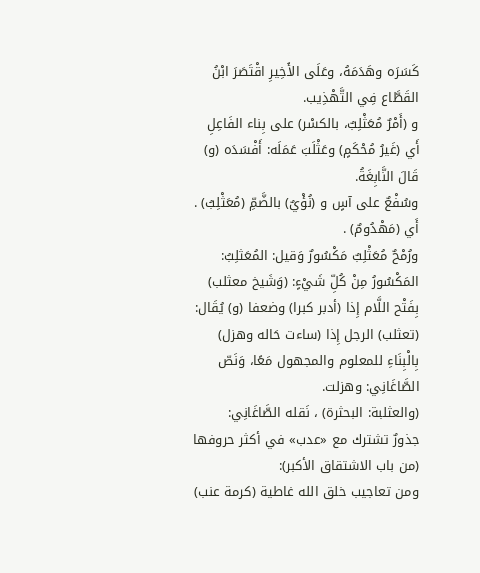كَسَرَه وهَدَمَهُ، وعَلَى الأَخِيرِ اقْتَصَرَ ابْنُ القَطَّاع فِي التَّهْذِيب.
و (أَمْرٌ مُعَثْلِبٌ، بالكسْر) على بِناء الفَاعِلِ أَي (غَيرُ مُحْكَمٍ) وعَثْلَبَ عَمَلَه: أَفْسَدَه (و) قَالَ النَّابِغَةُ.
وسُفْعٌ على آسٍ و (نُؤْيٌ) بالضَّمِّ (مُعَثْلِبُ) .
أَي (مَهْدُومٌ) .
ورُمْحٌ مُعَثْلِبٌ مَكْسُورٌ وَقيل: المُعَثلِبُ: المَكْسُورُ مِنْ كُلِّ شَيْءٍ: (وَشَيخ معثلب) بِفَتْح اللَّام إِذا (أدبر كبرا) وضعفا (و) يُقَال: (تعثلب) الرجل إِذا (ساءت حَاله وهزل) بِالْبِنَاءِ للمعلوم والمجهول مَعًا، وَنَصّ الصَّاغَانِي: وهزلت.
(والعثلبة: البحثرة) ، نَقله الصَّاغَانِي:
جذورٌ تشترك مع «عدب» في أكثر حروفها (من باب الاشتقاق الأكبر):
ومن تعاجيب خلق الله غاطية (كرمة عنب)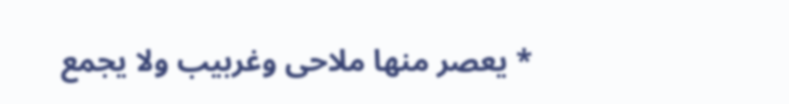* يعصر منها ملاحى وغربيب ولا يجمع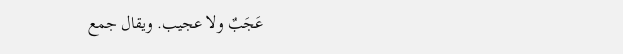عَجَبٌ ولا عجيب. ويقال جمع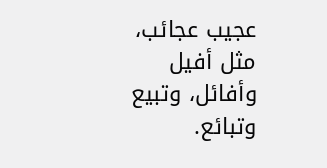عجيب عجائب، مثل أفيل وأفائل، وتبيع وتبائع.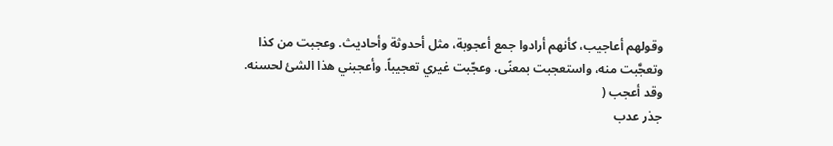وقولهم أعاجيب، كأنهم أرادوا جمع أعجوبة، مثل أحدوثة وأحاديث. وعجبت من كذا وتعجَّبت منه، واستعجبت بمعنًى. وعجّبت غيري تعجيباً. وأعجبني هذا الشئ لحسنه. وقد أعجب (
جذر عدب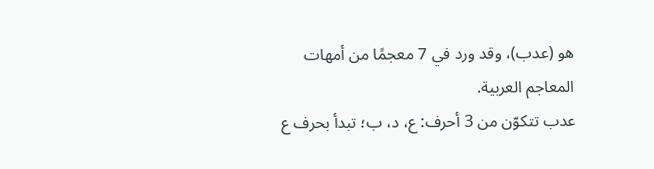هو (عدب)، وقد ورد في 7 معجمًا من أمهات المعاجم العربية.
عدب تتكوّن من 3 أحرف: ع، د، ب؛ تبدأ بحرف ع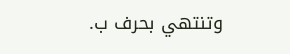وتنتهي بحرف ب.